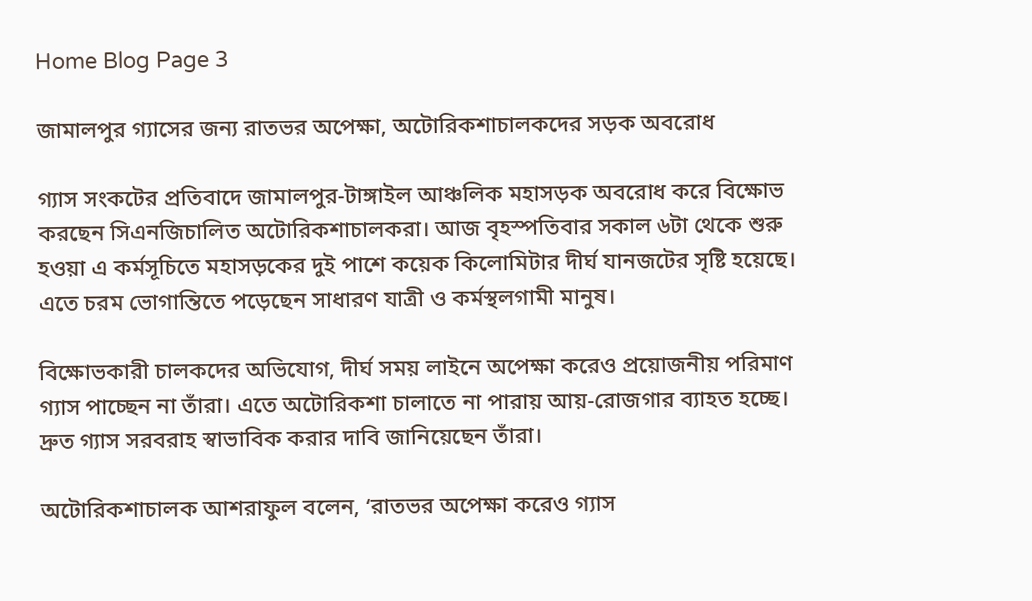Home Blog Page 3

জামালপুর গ্যাসের জন্য রাতভর অপেক্ষা, অটোরিকশাচালকদের সড়ক অবরোধ

গ্যাস সংকটের প্রতিবাদে জামালপুর-টাঙ্গাইল আঞ্চলিক মহাসড়ক অবরোধ করে বিক্ষোভ করছেন সিএনজিচালিত অটোরিকশাচালকরা। আজ বৃহস্পতিবার সকাল ৬টা থেকে শুরু হওয়া এ কর্মসূচিতে মহাসড়কের দুই পাশে কয়েক কিলোমিটার দীর্ঘ যানজটের সৃষ্টি হয়েছে। এতে চরম ভোগান্তিতে পড়েছেন সাধারণ যাত্রী ও কর্মস্থলগামী মানুষ।

বিক্ষোভকারী চালকদের অভিযোগ, দীর্ঘ সময় লাইনে অপেক্ষা করেও প্রয়োজনীয় পরিমাণ গ্যাস পাচ্ছেন না তাঁরা। এতে অটোরিকশা চালাতে না পারায় আয়-রোজগার ব্যাহত হচ্ছে। দ্রুত গ্যাস সরবরাহ স্বাভাবিক করার দাবি জানিয়েছেন তাঁরা।

অটোরিকশাচালক আশরাফুল বলেন, ‘রাতভর অপেক্ষা করেও গ্যাস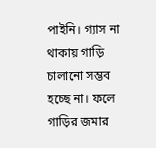পাইনি। গ্যাস না থাকায় গাড়ি চালানো সম্ভব হচ্ছে না। ফলে গাড়ির জমার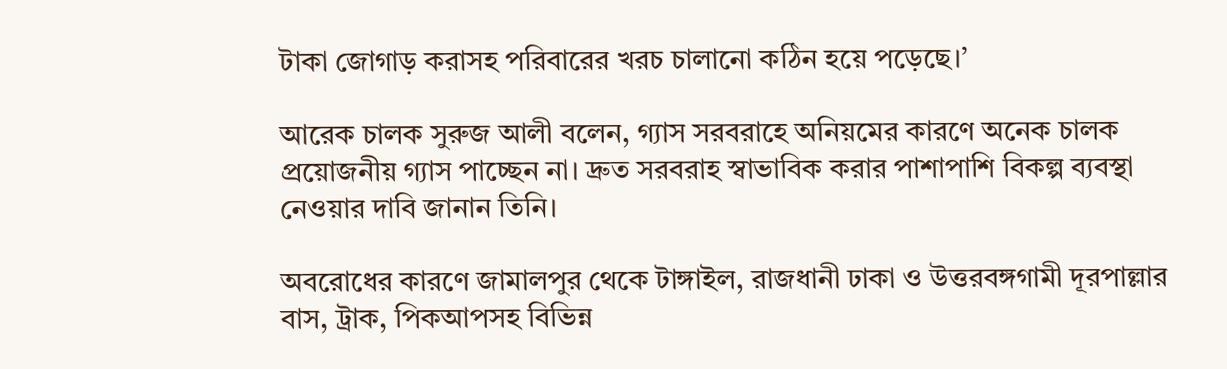টাকা জোগাড় করাসহ পরিবারের খরচ চালানো কঠিন হয়ে পড়েছে।’

আরেক চালক সুরুজ আলী বলেন, গ্যাস সরবরাহে অনিয়মের কারণে অনেক চালক প্রয়োজনীয় গ্যাস পাচ্ছেন না। দ্রুত সরবরাহ স্বাভাবিক করার পাশাপাশি বিকল্প ব্যবস্থা নেওয়ার দাবি জানান তিনি।

অবরোধের কারণে জামালপুর থেকে টাঙ্গাইল, রাজধানী ঢাকা ও উত্তরবঙ্গগামী দূরপাল্লার বাস, ট্রাক, পিকআপসহ বিভিন্ন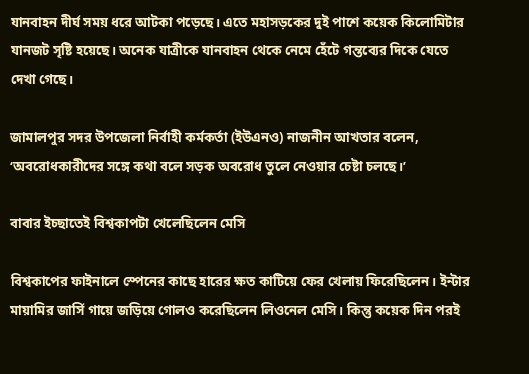যানবাহন দীর্ঘ সময় ধরে আটকা পড়েছে। এতে মহাসড়কের দুই পাশে কয়েক কিলোমিটার যানজট সৃষ্টি হয়েছে। অনেক যাত্রীকে যানবাহন থেকে নেমে হেঁটে গন্তব্যের দিকে যেতে দেখা গেছে।

জামালপুর সদর উপজেলা নির্বাহী কর্মকর্তা (ইউএনও) নাজনীন আখতার বলেন, ‘অবরোধকারীদের সঙ্গে কথা বলে সড়ক অবরোধ তুলে নেওয়ার চেষ্টা চলছে।’

বাবার ইচ্ছাতেই বিশ্বকাপটা খেলেছিলেন মেসি

বিশ্বকাপের ফাইনালে স্পেনের কাছে হারের ক্ষত কাটিয়ে ফের খেলায় ফিরেছিলেন। ইন্টার মায়ামির জার্সি গায়ে জড়িয়ে গোলও করেছিলেন লিওনেল মেসি। কিন্তু কয়েক দিন পরই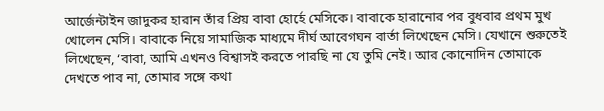আর্জেন্টাইন জাদুকর হারান তাঁর প্রিয় বাবা হোর্হে মেসিকে। বাবাকে হারানোর পর বুধবার প্রথম মুখ খোলেন মেসি। বাবাকে নিয়ে সামাজিক মাধ্যমে দীর্ঘ আবেগঘন বার্তা লিখেছেন মেসি। যেখানে শুরুতেই লিখেছেন, ‘বাবা, আমি এখনও বিশ্বাসই করতে পারছি না যে তুমি নেই। আর কোনোদিন তোমাকে দেখতে পাব না, তোমার সঙ্গে কথা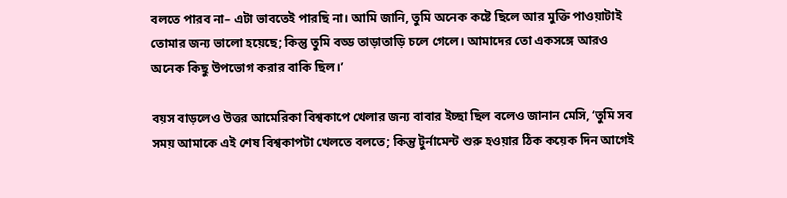বলতে পারব না– এটা ভাবতেই পারছি না। আমি জানি, তুমি অনেক কষ্টে ছিলে আর মুক্তি পাওয়াটাই তোমার জন্য ভালো হয়েছে; কিন্তু তুমি বড্ড তাড়াতাড়ি চলে গেলে। আমাদের তো একসঙ্গে আরও অনেক কিছু উপভোগ করার বাকি ছিল।’

বয়স বাড়লেও উত্তর আমেরিকা বিশ্বকাপে খেলার জন্য বাবার ইচ্ছা ছিল বলেও জানান মেসি, ‘তুমি সব সময় আমাকে এই শেষ বিশ্বকাপটা খেলতে বলতে; কিন্তু টুর্নামেন্ট শুরু হওয়ার ঠিক কয়েক দিন আগেই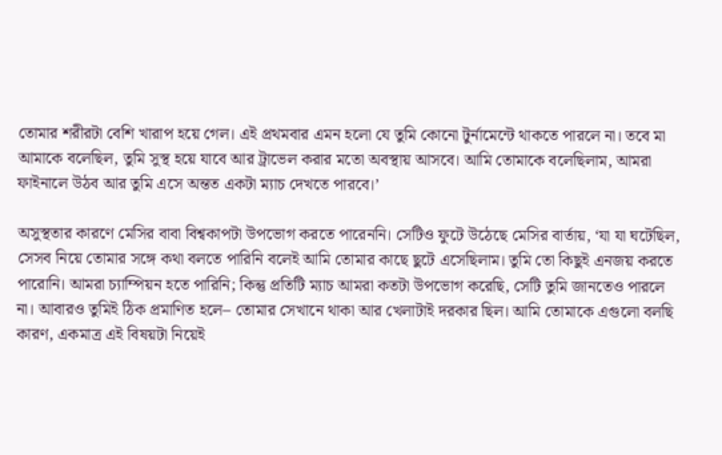তোমার শরীরটা বেশি খারাপ হয়ে গেল। এই প্রথমবার এমন হলো যে তুমি কোনো টুর্নামেন্টে থাকতে পারলে না। তবে মা আমাকে বলেছিল, তুমি সুস্থ হয়ে যাবে আর ট্রাভেল করার মতো অবস্থায় আসবে। আমি তোমাকে বলেছিলাম, আমরা ফাইনালে উঠব আর তুমি এসে অন্তত একটা ম্যাচ দেখতে পারবে।’

অসুস্থতার কারণে মেসির বাবা বিশ্বকাপটা উপভোগ করতে পারেননি। সেটিও ফুটে উঠেছে মেসির বার্তায়, ‘যা যা ঘটেছিল, সেসব নিয়ে তোমার সঙ্গে কথা বলতে পারিনি বলেই আমি তোমার কাছে ছুটে এসেছিলাম। তুমি তো কিছুই এনজয় করতে পারোনি। আমরা চ্যাম্পিয়ন হতে পারিনি; কিন্তু প্রতিটি ম্যাচ আমরা কতটা উপভোগ করেছি, সেটি তুমি জানতেও পারলে না। আবারও তুমিই ঠিক প্রমাণিত হলে– তোমার সেখানে থাকা আর খেলাটাই দরকার ছিল। আমি তোমাকে এগুলো বলছি কারণ, একমাত্র এই বিষয়টা নিয়েই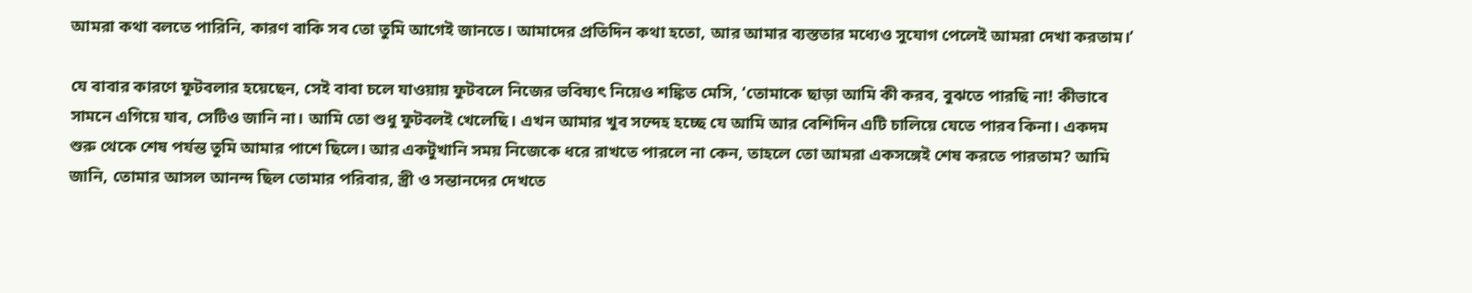আমরা কথা বলতে পারিনি, কারণ বাকি সব তো তুমি আগেই জানতে। আমাদের প্রতিদিন কথা হতো, আর আমার ব্যস্ততার মধ্যেও সুযোগ পেলেই আমরা দেখা করতাম।’

যে বাবার কারণে ফুটবলার হয়েছেন, সেই বাবা চলে যাওয়ায় ফুটবলে নিজের ভবিষ্যৎ নিয়েও শঙ্কিত মেসি, ‘তোমাকে ছাড়া আমি কী করব, বুঝতে পারছি না! কীভাবে সামনে এগিয়ে যাব, সেটিও জানি না। আমি তো শুধু ফুটবলই খেলেছি। এখন আমার খুব সন্দেহ হচ্ছে যে আমি আর বেশিদিন এটি চালিয়ে যেতে পারব কিনা। একদম শুরু থেকে শেষ পর্যন্ত তুমি আমার পাশে ছিলে। আর একটুখানি সময় নিজেকে ধরে রাখতে পারলে না কেন, তাহলে তো আমরা একসঙ্গেই শেষ করতে পারতাম? আমি জানি, তোমার আসল আনন্দ ছিল তোমার পরিবার, স্ত্রী ও সন্তানদের দেখতে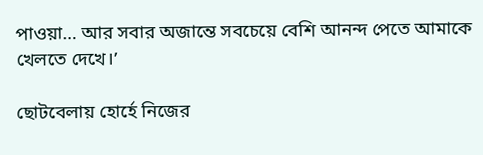পাওয়া… আর সবার অজান্তে সবচেয়ে বেশি আনন্দ পেতে আমাকে খেলতে দেখে।’

ছোটবেলায় হোর্হে নিজের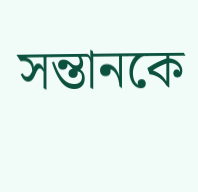সন্তানকে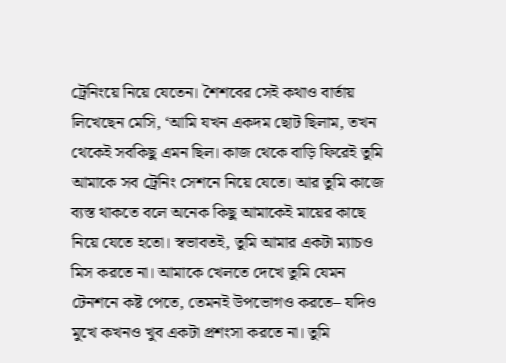ট্রেনিংয়ে নিয়ে যেতেন। শৈশবের সেই কথাও বার্তায় লিখেছেন মেসি, ‘আমি যখন একদম ছোট ছিলাম, তখন থেকেই সবকিছু এমন ছিল। কাজ থেকে বাড়ি ফিরেই তুমি আমাকে সব ট্রেনিং সেশনে নিয়ে যেতে। আর তুমি কাজে ব্যস্ত থাকতে বলে অনেক কিছু আমাকেই মায়ের কাছে নিয়ে যেতে হতো। স্বভাবতই, তুমি আমার একটা ম্যাচও মিস করতে না। আমাকে খেলতে দেখে তুমি যেমন টেনশনে কষ্ট পেতে, তেমনই উপভোগও করতে– যদিও মুখে কখনও খুব একটা প্রশংসা করতে না। তুমি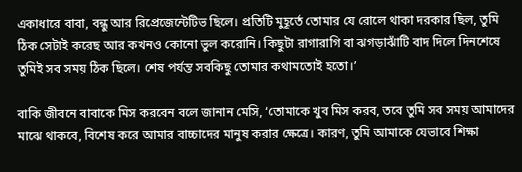একাধারে বাবা, বন্ধু আর রিপ্রেজেন্টেটিভ ছিলে। প্রতিটি মুহূর্তে তোমার যে রোলে থাকা দরকার ছিল, তুমি ঠিক সেটাই করেছ আর কখনও কোনো ভুল করোনি। কিছুটা রাগারাগি বা ঝগড়াঝাঁটি বাদ দিলে দিনশেষে তুমিই সব সময় ঠিক ছিলে। শেষ পর্যন্ত সবকিছু তোমার কথামতোই হতো।’

বাকি জীবনে বাবাকে মিস করবেন বলে জানান মেসি, ‘তোমাকে খুব মিস করব, তবে তুমি সব সময় আমাদের মাঝে থাকবে, বিশেষ করে আমার বাচ্চাদের মানুষ করার ক্ষেত্রে। কারণ, তুমি আমাকে যেভাবে শিক্ষা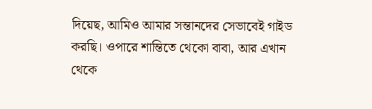দিয়েছ, আমিও আমার সন্তানদের সেভাবেই গাইড করছি। ওপারে শান্তিতে থেকো বাবা, আর এখান থেকে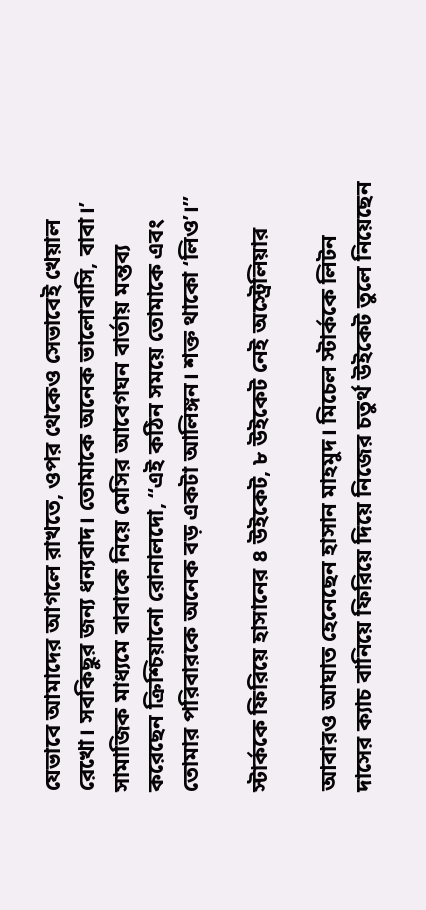যেভাবে আমাদের আগলে রাখতে, ওপর থেকেও সেভাবেই খেয়াল রেখো। সবকিছুর জন্য ধন্যবাদ। তোমাকে অনেক ভালোবাসি, বাবা।’ সামাজিক মাধ্যমে বাবাকে নিয়ে মেসির আবেগঘন বার্তায় মন্তব্য করেছেন ক্রিশ্চিয়ানো রোনালদো, “এই কঠিন সময়ে তোমাকে এবং তোমার পরিবারকে অনেক বড় একটা আলিঙ্গন। শক্ত থাকো ‘লিও’।”

স্টার্ককে ফিরিয়ে হাসানের ৪ উইকেট, ৮ উইকেট নেই অস্ট্রেলিয়ার

আবারও আঘাত হেনেছেন হাসান মাহমুদ। মিচেল স্টার্ককে লিটন দাসের ক্যাচ বানিয়ে ফিরিয়ে দিয়ে নিজের চতুর্থ উইকেট তুলে নিয়েছেন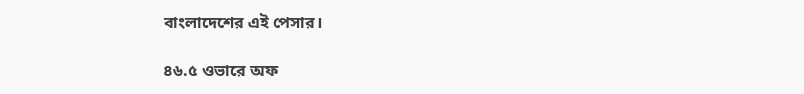বাংলাদেশের এই পেসার।

৪৬.৫ ওভারে অফ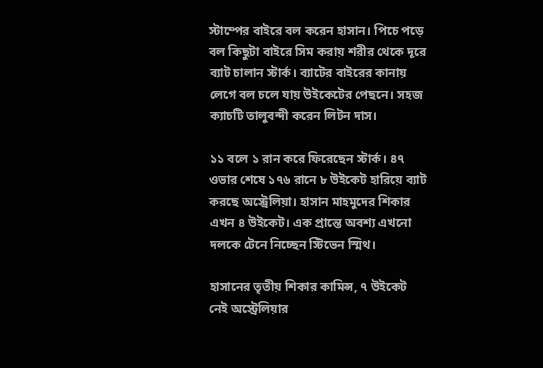স্টাম্পের বাইরে বল করেন হাসান। পিচে পড়ে বল কিছুটা বাইরে সিম করায় শরীর থেকে দূরে ব্যাট চালান স্টার্ক। ব্যাটের বাইরের কানায় লেগে বল চলে যায় উইকেটের পেছনে। সহজ ক্যাচটি তালুবন্দী করেন লিটন দাস।

১১ বলে ১ রান করে ফিরেছেন স্টার্ক। ৪৭ ওভার শেষে ১৭৬ রানে ৮ উইকেট হারিয়ে ব্যাট করছে অস্ট্রেলিয়া। হাসান মাহমুদের শিকার এখন ৪ উইকেট। এক প্রান্তে অবশ্য এখনো দলকে টেনে নিচ্ছেন স্টিভেন স্মিথ।

হাসানের তৃতীয় শিকার কামিন্স, ৭ উইকেট নেই অস্ট্রেলিয়ার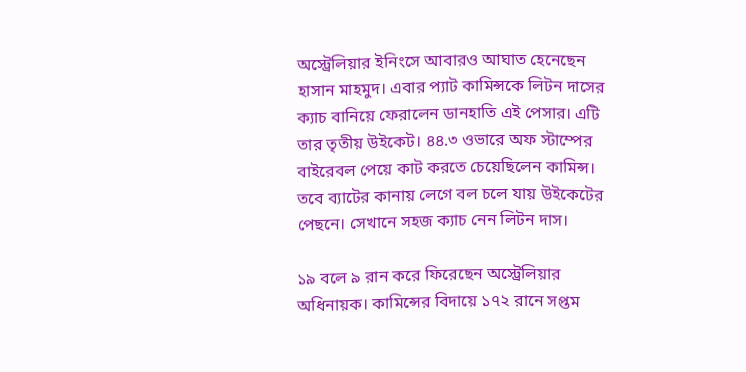অস্ট্রেলিয়ার ইনিংসে আবারও আঘাত হেনেছেন হাসান মাহমুদ। এবার প্যাট কামিন্সকে লিটন দাসের ক্যাচ বানিয়ে ফেরালেন ডানহাতি এই পেসার। এটি তার তৃতীয় উইকেট। ৪৪.৩ ওভারে অফ স্টাম্পের বাইরেবল পেয়ে কাট করতে চেয়েছিলেন কামিন্স। তবে ব্যাটের কানায় লেগে বল চলে যায় উইকেটের পেছনে। সেখানে সহজ ক্যাচ নেন লিটন দাস।

১৯ বলে ৯ রান করে ফিরেছেন অস্ট্রেলিয়ার অধিনায়ক। কামিন্সের বিদায়ে ১৭২ রানে সপ্তম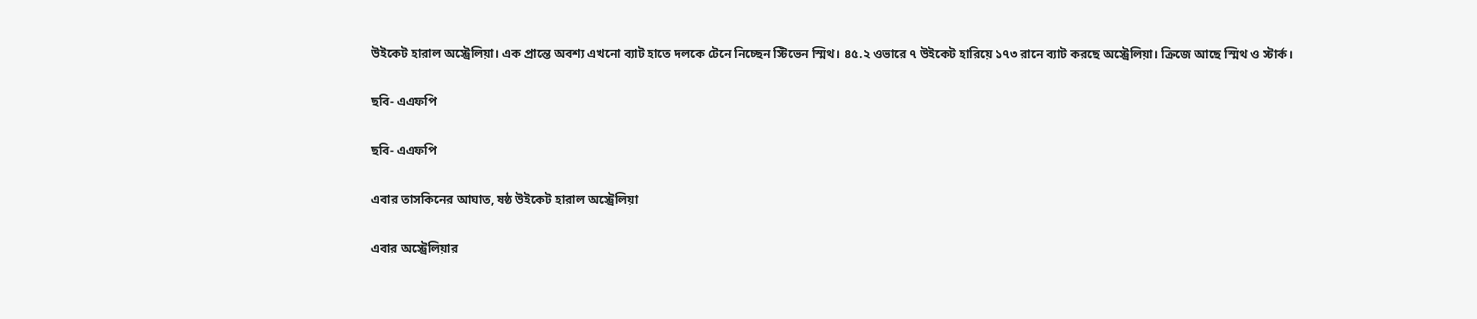উইকেট হারাল অস্ট্রেলিয়া। এক প্রান্তে অবশ্য এখনো ব্যাট হাতে দলকে টেনে নিচ্ছেন স্টিভেন স্মিথ। ৪৫.২ ওভারে ৭ উইকেট হারিয়ে ১৭৩ রানে ব্যাট করছে অস্ট্রেলিয়া। ক্রিজে আছে স্মিথ ও স্টার্ক।

ছবি- এএফপি

ছবি- এএফপি

এবার তাসকিনের আঘাত, ষষ্ঠ উইকেট হারাল অস্ট্রেলিয়া

এবার অস্ট্রেলিয়ার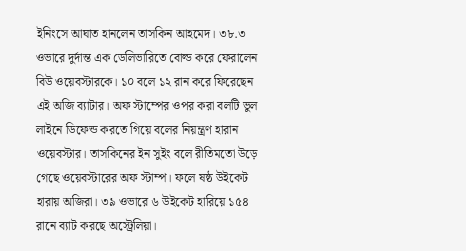ইনিংসে আঘাত হানলেন তাসকিন আহমেদ। ৩৮.৩ ওভারে দুর্দান্ত এক ডেলিভারিতে বোল্ড করে ফেরালেন বিউ ওয়েবস্টারকে। ১০ বলে ১২ রান করে ফিরেছেন এই অজি ব্যাটার। অফ স্টাম্পের ওপর করা বলটি ভুল লাইনে ডিফেন্ড করতে গিয়ে বলের নিয়ন্ত্রণ হারান ওয়েবস্টার। তাসকিনের ইন সুইং বলে রীতিমতো উড়ে গেছে ওয়েবস্টারের অফ স্টাম্প। ফলে ষষ্ঠ উইকেট হারায় অজিরা। ৩৯ ওভারে ৬ উইকেট হারিয়ে ১৫৪ রানে ব্যাট করছে অস্ট্রেলিয়া।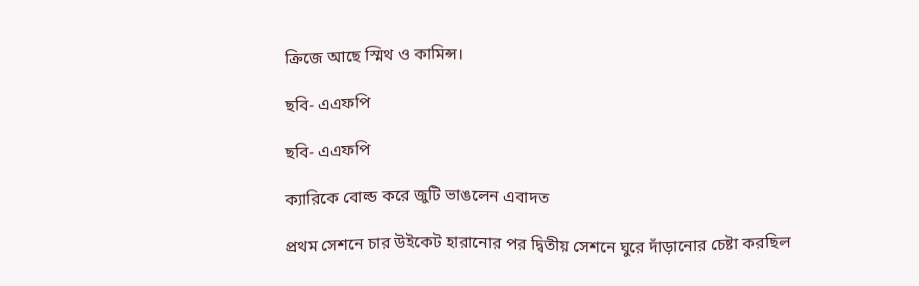ক্রিজে আছে স্মিথ ও কামিন্স।

ছবি- এএফপি

ছবি- এএফপি

ক্যারিকে বোল্ড করে জুটি ভাঙলেন এবাদত

প্রথম সেশনে চার উইকেট হারানোর পর দ্বিতীয় সেশনে ঘুরে দাঁড়ানোর চেষ্টা করছিল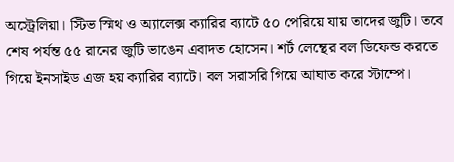অস্ট্রেলিয়া। স্টিভ স্মিথ ও অ্যালেক্স ক্যারির ব্যাটে ৫০ পেরিয়ে যায় তাদের জুটি। তবে শেষ পর্যন্ত ৫৫ রানের জুটি ভাঙেন এবাদত হোসেন। শর্ট লেন্থের বল ডিফেন্ড করতে গিয়ে ইনসাইড এজ হয় ক্যারির ব্যাটে। বল সরাসরি গিয়ে আঘাত করে স্টাম্পে।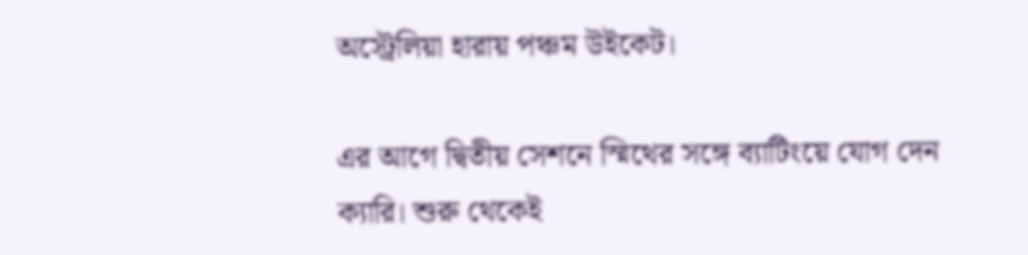অস্ট্রেলিয়া হারায় পঞ্চম উইকেট।

এর আগে দ্বিতীয় সেশনে স্মিথের সঙ্গে ব্যাটিংয়ে যোগ দেন ক্যারি। শুরু থেকেই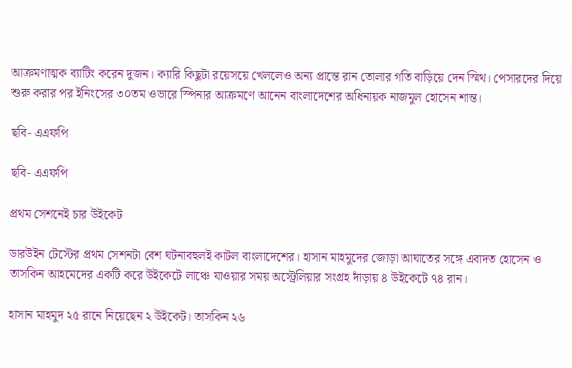আক্রমণাত্মক ব্যাটিং করেন দুজন। ক্যারি কিছুটা রয়েসয়ে খেললেও অন্য প্রান্তে রান তোলার গতি বাড়িয়ে দেন স্মিথ। পেসারদের দিয়ে শুরু করার পর ইনিংসের ৩০তম ওভারে স্পিনার আক্রমণে আনেন বাংলাদেশের অধিনায়ক নাজমুল হোসেন শান্ত।

ছবি- এএফপি

ছবি- এএফপি

প্রথম সেশনেই চার উইকেট

ডারউইন টেস্টের প্রথম সেশনটা বেশ ঘটনাবহুলই কাটল বাংলাদেশের। হাসান মাহমুদের জোড়া আঘাতের সঙ্গে এবাদত হোসেন ও তাসকিন আহমেদের একটি করে উইকেটে লাঞ্চে যাওয়ার সময় অস্ট্রেলিয়ার সংগ্রহ দাঁড়ায় ৪ উইকেটে ৭৪ রান।

হাসান মাহমুদ ২৫ রানে নিয়েছেন ২ উইকেট। তাসকিন ২৬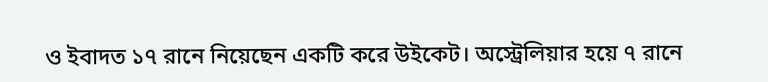ও ইবাদত ১৭ রানে নিয়েছেন একটি করে উইকেট। অস্ট্রেলিয়ার হয়ে ৭ রানে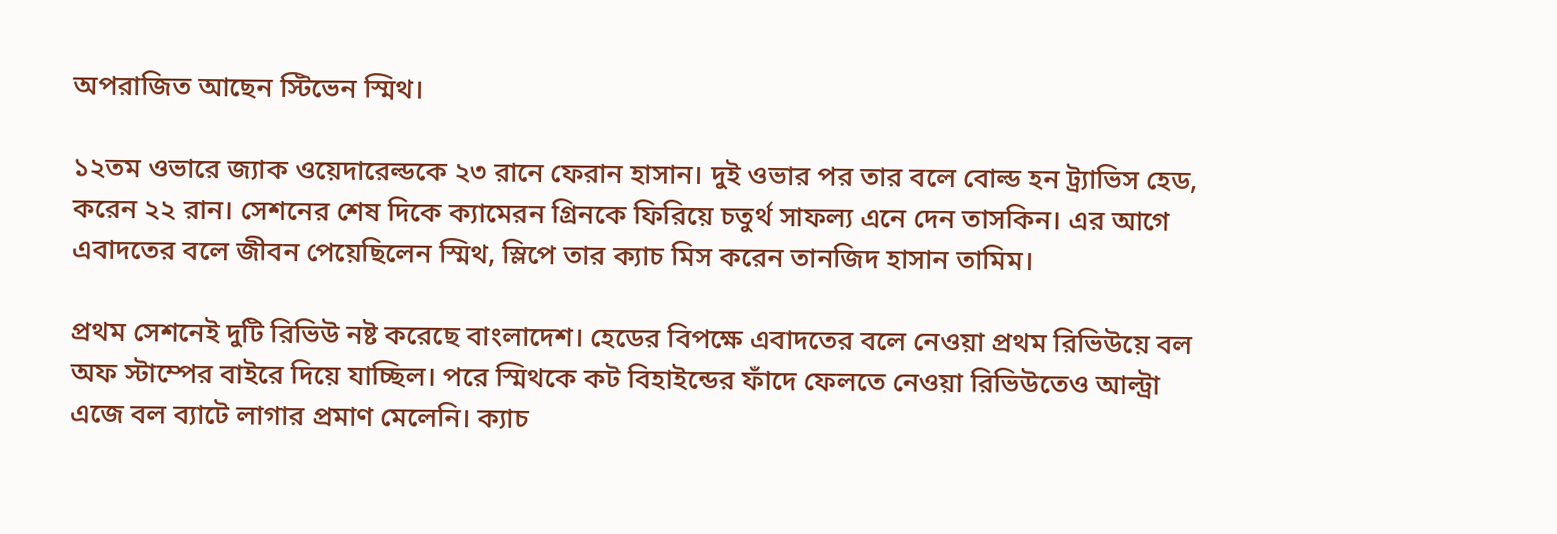অপরাজিত আছেন স্টিভেন স্মিথ।

১২তম ওভারে জ্যাক ওয়েদারেল্ডকে ২৩ রানে ফেরান হাসান। দুই ওভার পর তার বলে বোল্ড হন ট্র্যাভিস হেড, করেন ২২ রান। সেশনের শেষ দিকে ক্যামেরন গ্রিনকে ফিরিয়ে চতুর্থ সাফল্য এনে দেন তাসকিন। এর আগে এবাদতের বলে জীবন পেয়েছিলেন স্মিথ, স্লিপে তার ক্যাচ মিস করেন তানজিদ হাসান তামিম।

প্রথম সেশনেই দুটি রিভিউ নষ্ট করেছে বাংলাদেশ। হেডের বিপক্ষে এবাদতের বলে নেওয়া প্রথম রিভিউয়ে বল অফ স্টাম্পের বাইরে দিয়ে যাচ্ছিল। পরে স্মিথকে কট বিহাইন্ডের ফাঁদে ফেলতে নেওয়া রিভিউতেও আল্ট্রা এজে বল ব্যাটে লাগার প্রমাণ মেলেনি। ক্যাচ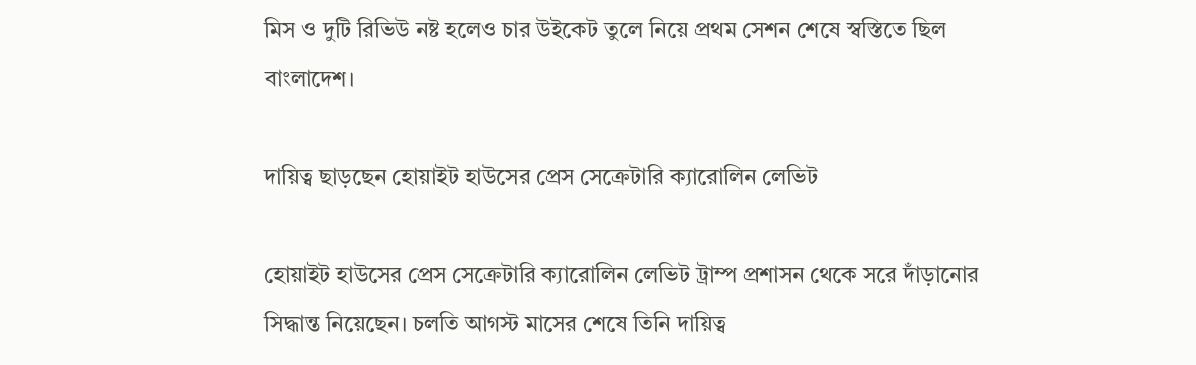মিস ও দুটি রিভিউ নষ্ট হলেও চার উইকেট তুলে নিয়ে প্রথম সেশন শেষে স্বস্তিতে ছিল বাংলাদেশ।

দায়িত্ব ছাড়ছেন হোয়াইট হাউসের প্রেস সেক্রেটারি ক্যারোলিন লেভিট

হোয়াইট হাউসের প্রেস সেক্রেটারি ক্যারোলিন লেভিট ট্রাম্প প্রশাসন থেকে সরে দাঁড়ানোর সিদ্ধান্ত নিয়েছেন। চলতি আগস্ট মাসের শেষে তিনি দায়িত্ব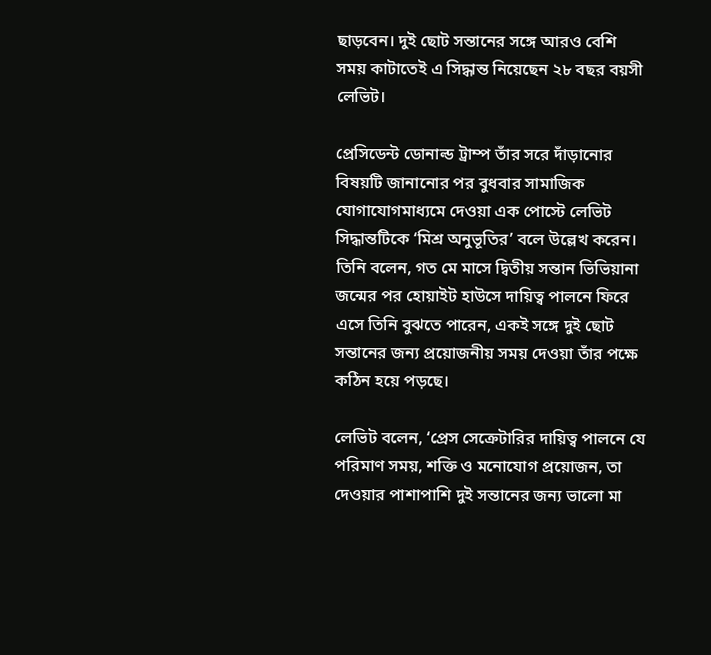ছাড়বেন। দুই ছোট সন্তানের সঙ্গে আরও বেশি সময় কাটাতেই এ সিদ্ধান্ত নিয়েছেন ২৮ বছর বয়সী লেভিট।

প্রেসিডেন্ট ডোনাল্ড ট্রাম্প তাঁর সরে দাঁড়ানোর বিষয়টি জানানোর পর বুধবার সামাজিক যোগাযোগমাধ্যমে দেওয়া এক পোস্টে লেভিট সিদ্ধান্তটিকে ‘মিশ্র অনুভূতির’ বলে উল্লেখ করেন। তিনি বলেন, গত মে মাসে দ্বিতীয় সন্তান ভিভিয়ানা জন্মের পর হোয়াইট হাউসে দায়িত্ব পালনে ফিরে এসে তিনি বুঝতে পারেন, একই সঙ্গে দুই ছোট সন্তানের জন্য প্রয়োজনীয় সময় দেওয়া তাঁর পক্ষে কঠিন হয়ে পড়ছে।

লেভিট বলেন, ‘প্রেস সেক্রেটারির দায়িত্ব পালনে যে পরিমাণ সময়, শক্তি ও মনোযোগ প্রয়োজন, তা দেওয়ার পাশাপাশি দুই সন্তানের জন্য ভালো মা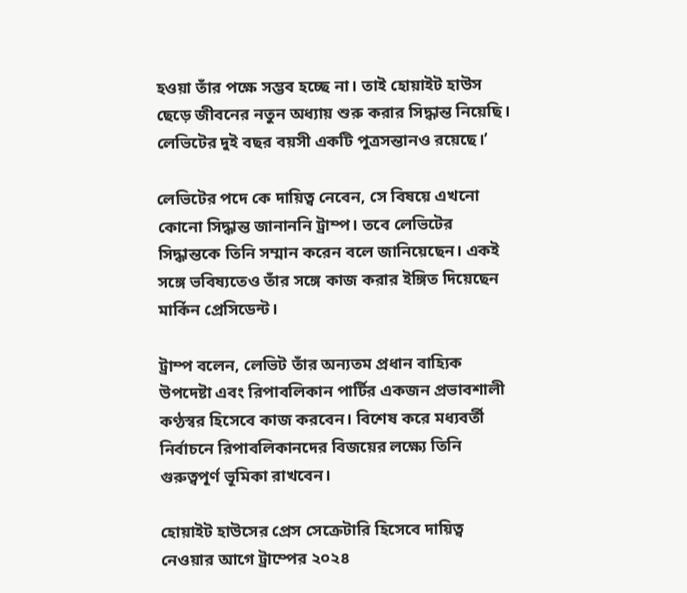হওয়া তাঁর পক্ষে সম্ভব হচ্ছে না। তাই হোয়াইট হাউস ছেড়ে জীবনের নতুন অধ্যায় শুরু করার সিদ্ধান্ত নিয়েছি। লেভিটের দুই বছর বয়সী একটি পুত্রসন্তানও রয়েছে।’

লেভিটের পদে কে দায়িত্ব নেবেন, সে বিষয়ে এখনো কোনো সিদ্ধান্ত জানাননি ট্রাম্প। তবে লেভিটের সিদ্ধান্তকে তিনি সম্মান করেন বলে জানিয়েছেন। একই সঙ্গে ভবিষ্যতেও তাঁর সঙ্গে কাজ করার ইঙ্গিত দিয়েছেন মার্কিন প্রেসিডেন্ট।

ট্রাম্প বলেন, লেভিট তাঁর অন্যতম প্রধান বাহ্যিক উপদেষ্টা এবং রিপাবলিকান পার্টির একজন প্রভাবশালী কণ্ঠস্বর হিসেবে কাজ করবেন। বিশেষ করে মধ্যবর্তী নির্বাচনে রিপাবলিকানদের বিজয়ের লক্ষ্যে তিনি গুরুত্বপূর্ণ ভূমিকা রাখবেন।

হোয়াইট হাউসের প্রেস সেক্রেটারি হিসেবে দায়িত্ব নেওয়ার আগে ট্রাম্পের ২০২৪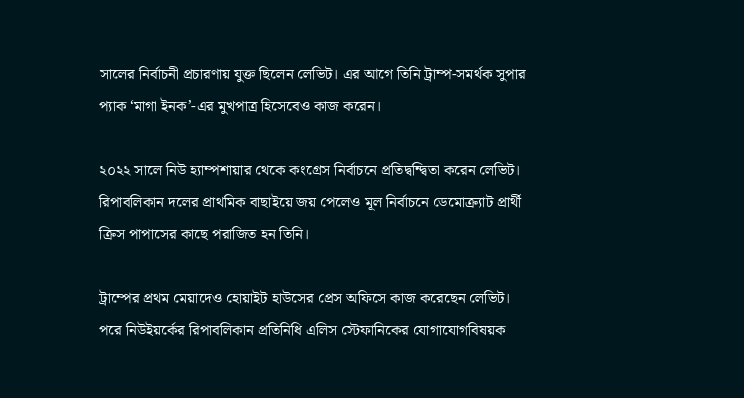সালের নির্বাচনী প্রচারণায় যুক্ত ছিলেন লেভিট। এর আগে তিনি ট্রাম্প-সমর্থক সুপার প্যাক ‘মাগা ইনক’-এর মুখপাত্র হিসেবেও কাজ করেন।

২০২২ সালে নিউ হ্যাম্পশায়ার থেকে কংগ্রেস নির্বাচনে প্রতিদ্বন্দ্বিতা করেন লেভিট। রিপাবলিকান দলের প্রাথমিক বাছাইয়ে জয় পেলেও মূল নির্বাচনে ডেমোক্র্যাট প্রার্থী ক্রিস পাপাসের কাছে পরাজিত হন তিনি।

ট্রাম্পের প্রথম মেয়াদেও হোয়াইট হাউসের প্রেস অফিসে কাজ করেছেন লেভিট। পরে নিউইয়র্কের রিপাবলিকান প্রতিনিধি এলিস স্টেফানিকের যোগাযোগবিষয়ক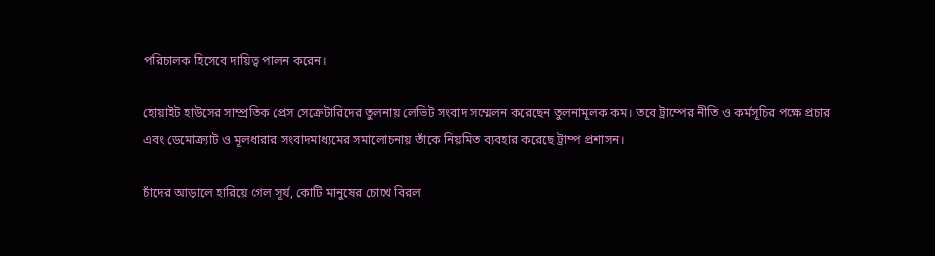পরিচালক হিসেবে দায়িত্ব পালন করেন।

হোয়াইট হাউসের সাম্প্রতিক প্রেস সেক্রেটারিদের তুলনায় লেভিট সংবাদ সম্মেলন করেছেন তুলনামূলক কম। তবে ট্রাম্পের নীতি ও কর্মসূচির পক্ষে প্রচার এবং ডেমোক্র্যাট ও মূলধারার সংবাদমাধ্যমের সমালোচনায় তাঁকে নিয়মিত ব্যবহার করেছে ট্রাম্প প্রশাসন।

চাঁদের আড়ালে হারিয়ে গেল সূর্য, কোটি মানুষের চোখে বিরল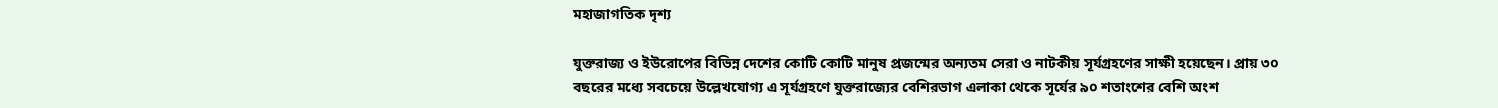মহাজাগতিক দৃশ্য

যুক্তরাজ্য ও ইউরোপের বিভিন্ন দেশের কোটি কোটি মানুষ প্রজন্মের অন্যতম সেরা ও নাটকীয় সূর্যগ্রহণের সাক্ষী হয়েছেন। প্রায় ৩০ বছরের মধ্যে সবচেয়ে উল্লেখযোগ্য এ সূর্যগ্রহণে যুক্তরাজ্যের বেশিরভাগ এলাকা থেকে সূর্যের ৯০ শতাংশের বেশি অংশ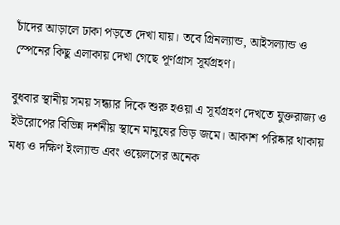চাঁদের আড়ালে ঢাকা পড়তে দেখা যায়। তবে গ্রিনল্যান্ড, আইসল্যান্ড ও স্পেনের কিছু এলাকায় দেখা গেছে পূর্ণগ্রাস সূর্যগ্রহণ।

বুধবার স্থানীয় সময় সন্ধ্যার দিকে শুরু হওয়া এ সূর্যগ্রহণ দেখতে যুক্তরাজ্য ও ইউরোপের বিভিন্ন দর্শনীয় স্থানে মানুষের ভিড় জমে। আকাশ পরিষ্কার থাকায় মধ্য ও দক্ষিণ ইংল্যান্ড এবং ওয়েলসের অনেক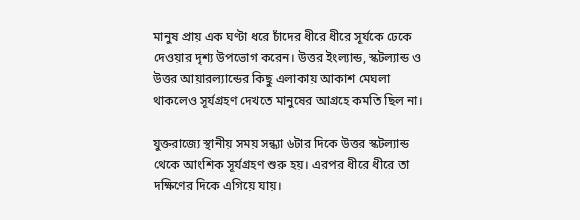মানুষ প্রায় এক ঘণ্টা ধরে চাঁদের ধীরে ধীরে সূর্যকে ঢেকে দেওয়ার দৃশ্য উপভোগ করেন। উত্তর ইংল্যান্ড, স্কটল্যান্ড ও উত্তর আয়ারল্যান্ডের কিছু এলাকায় আকাশ মেঘলা থাকলেও সূর্যগ্রহণ দেখতে মানুষের আগ্রহে কমতি ছিল না।

যুক্তরাজ্যে স্থানীয় সময় সন্ধ্যা ৬টার দিকে উত্তর স্কটল্যান্ড থেকে আংশিক সূর্যগ্রহণ শুরু হয়। এরপর ধীরে ধীরে তা দক্ষিণের দিকে এগিয়ে যায়।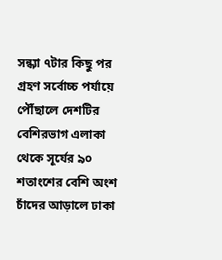সন্ধ্যা ৭টার কিছু পর গ্রহণ সর্বোচ্চ পর্যায়ে পৌঁছালে দেশটির বেশিরভাগ এলাকা থেকে সূর্যের ৯০ শতাংশের বেশি অংশ চাঁদের আড়ালে ঢাকা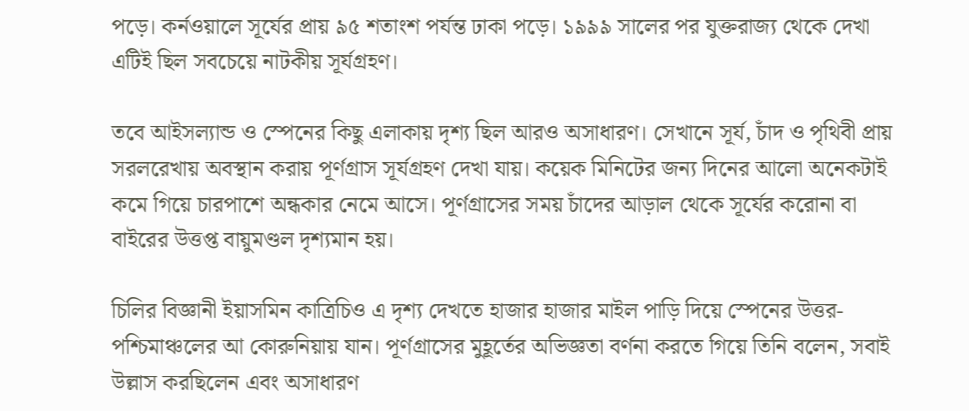পড়ে। কর্নওয়ালে সূর্যের প্রায় ৯৫ শতাংশ পর্যন্ত ঢাকা পড়ে। ১৯৯৯ সালের পর যুক্তরাজ্য থেকে দেখা এটিই ছিল সবচেয়ে নাটকীয় সূর্যগ্রহণ।

তবে আইসল্যান্ড ও স্পেনের কিছু এলাকায় দৃশ্য ছিল আরও অসাধারণ। সেখানে সূর্য, চাঁদ ও পৃথিবী প্রায় সরলরেখায় অবস্থান করায় পূর্ণগ্রাস সূর্যগ্রহণ দেখা যায়। কয়েক মিনিটের জন্য দিনের আলো অনেকটাই কমে গিয়ে চারপাশে অন্ধকার নেমে আসে। পূর্ণগ্রাসের সময় চাঁদের আড়াল থেকে সূর্যের করোনা বা বাইরের উত্তপ্ত বায়ুমণ্ডল দৃশ্যমান হয়।

চিলির বিজ্ঞানী ইয়াসমিন কাত্রিচিও এ দৃশ্য দেখতে হাজার হাজার মাইল পাড়ি দিয়ে স্পেনের উত্তর-পশ্চিমাঞ্চলের আ কোরুনিয়ায় যান। পূর্ণগ্রাসের মুহূর্তের অভিজ্ঞতা বর্ণনা করতে গিয়ে তিনি বলেন, সবাই উল্লাস করছিলেন এবং অসাধারণ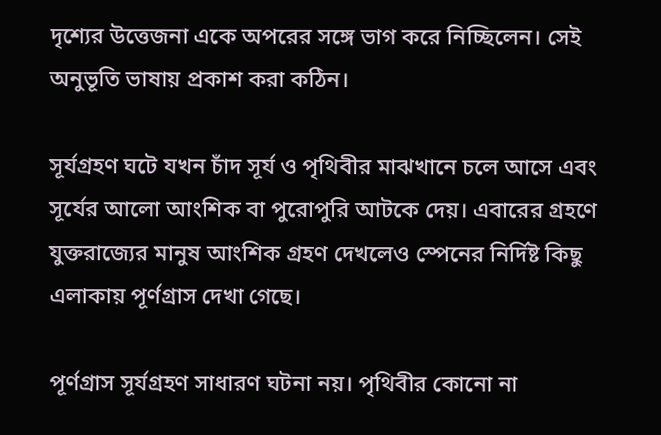দৃশ্যের উত্তেজনা একে অপরের সঙ্গে ভাগ করে নিচ্ছিলেন। সেই অনুভূতি ভাষায় প্রকাশ করা কঠিন।

সূর্যগ্রহণ ঘটে যখন চাঁদ সূর্য ও পৃথিবীর মাঝখানে চলে আসে এবং সূর্যের আলো আংশিক বা পুরোপুরি আটকে দেয়। এবারের গ্রহণে যুক্তরাজ্যের মানুষ আংশিক গ্রহণ দেখলেও স্পেনের নির্দিষ্ট কিছু এলাকায় পূর্ণগ্রাস দেখা গেছে।

পূর্ণগ্রাস সূর্যগ্রহণ সাধারণ ঘটনা নয়। পৃথিবীর কোনো না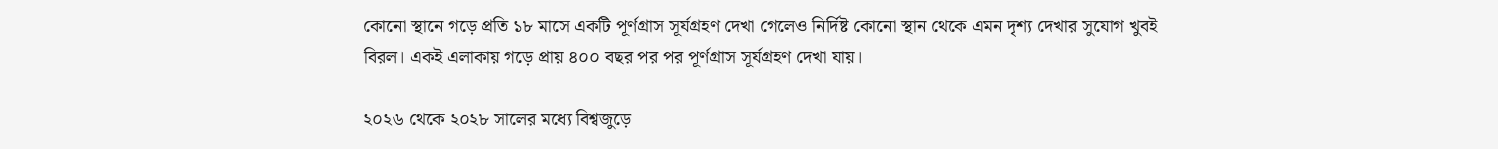কোনো স্থানে গড়ে প্রতি ১৮ মাসে একটি পূর্ণগ্রাস সূর্যগ্রহণ দেখা গেলেও নির্দিষ্ট কোনো স্থান থেকে এমন দৃশ্য দেখার সুযোগ খুবই বিরল। একই এলাকায় গড়ে প্রায় ৪০০ বছর পর পর পূর্ণগ্রাস সূর্যগ্রহণ দেখা যায়।

২০২৬ থেকে ২০২৮ সালের মধ্যে বিশ্বজুড়ে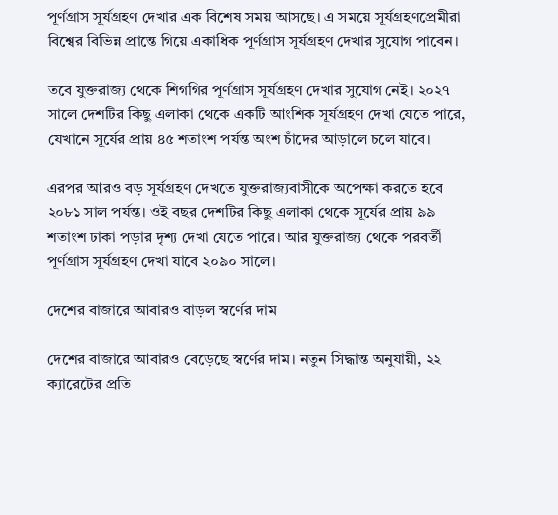পূর্ণগ্রাস সূর্যগ্রহণ দেখার এক বিশেষ সময় আসছে। এ সময়ে সূর্যগ্রহণপ্রেমীরা বিশ্বের বিভিন্ন প্রান্তে গিয়ে একাধিক পূর্ণগ্রাস সূর্যগ্রহণ দেখার সুযোগ পাবেন।

তবে যুক্তরাজ্য থেকে শিগগির পূর্ণগ্রাস সূর্যগ্রহণ দেখার সুযোগ নেই। ২০২৭ সালে দেশটির কিছু এলাকা থেকে একটি আংশিক সূর্যগ্রহণ দেখা যেতে পারে, যেখানে সূর্যের প্রায় ৪৫ শতাংশ পর্যন্ত অংশ চাঁদের আড়ালে চলে যাবে।

এরপর আরও বড় সূর্যগ্রহণ দেখতে যুক্তরাজ্যবাসীকে অপেক্ষা করতে হবে ২০৮১ সাল পর্যন্ত। ওই বছর দেশটির কিছু এলাকা থেকে সূর্যের প্রায় ৯৯ শতাংশ ঢাকা পড়ার দৃশ্য দেখা যেতে পারে। আর যুক্তরাজ্য থেকে পরবর্তী পূর্ণগ্রাস সূর্যগ্রহণ দেখা যাবে ২০৯০ সালে।

দেশের বাজারে আবারও বাড়ল স্বর্ণের দাম

দেশের বাজারে আবারও বেড়েছে স্বর্ণের দাম। নতুন সিদ্ধান্ত অনুযায়ী, ২২ ক্যারেটের প্রতি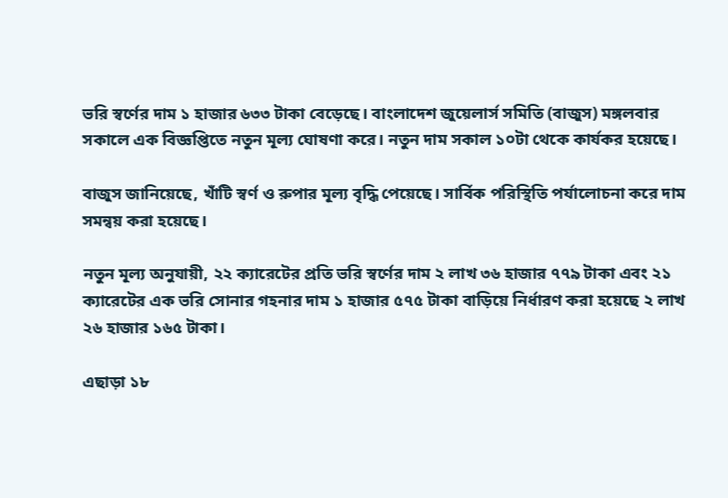ভরি স্বর্ণের দাম ১ হাজার ৬৩৩ টাকা বেড়েছে। বাংলাদেশ জুয়েলার্স সমিতি (বাজুস) মঙ্গলবার সকালে এক বিজ্ঞপ্তিতে নতুন মূল্য ঘোষণা করে। নতুন দাম সকাল ১০টা থেকে কার্যকর হয়েছে।

বাজুস জানিয়েছে, খাঁটি স্বর্ণ ও রুপার মূল্য বৃদ্ধি পেয়েছে। সার্বিক পরিস্থিতি পর্যালোচনা করে দাম সমন্বয় করা হয়েছে।

নতুন মূল্য অনুযায়ী, ২২ ক্যারেটের প্রতি ভরি স্বর্ণের দাম ২ লাখ ৩৬ হাজার ৭৭৯ টাকা এবং ২১ ক্যারেটের এক ভরি সোনার গহনার দাম ১ হাজার ৫৭৫ টাকা বাড়িয়ে নির্ধারণ করা হয়েছে ২ লাখ ২৬ হাজার ১৬৫ টাকা।

এছাড়া ১৮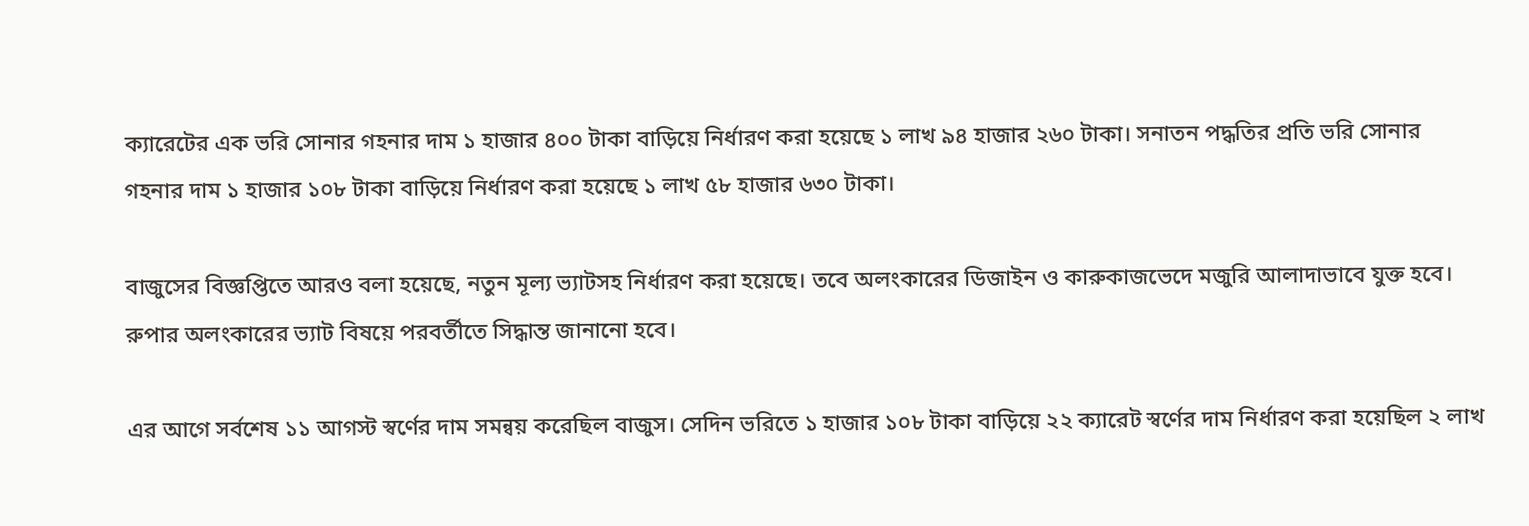ক্যারেটের এক ভরি সোনার গহনার দাম ১ হাজার ৪০০ টাকা বাড়িয়ে নির্ধারণ করা হয়েছে ১ লাখ ৯৪ হাজার ২৬০ টাকা। সনাতন পদ্ধতির প্রতি ভরি সোনার গহনার দাম ১ হাজার ১০৮ টাকা বাড়িয়ে নির্ধারণ করা হয়েছে ১ লাখ ৫৮ হাজার ৬৩০ টাকা।

বাজুসের বিজ্ঞপ্তিতে আরও বলা হয়েছে, নতুন মূল্য ভ্যাটসহ নির্ধারণ করা হয়েছে। তবে অলংকারের ডিজাইন ও কারুকাজভেদে মজুরি আলাদাভাবে যুক্ত হবে। রুপার অলংকারের ভ্যাট বিষয়ে পরবর্তীতে সিদ্ধান্ত জানানো হবে।

এর আগে সর্বশেষ ১১ আগস্ট স্বর্ণের দাম সমন্বয় করেছিল বাজুস। সেদিন ভরিতে ১ হাজার ১০৮ টাকা বাড়িয়ে ২২ ক্যারেট স্বর্ণের দাম নির্ধারণ করা হয়েছিল ২ লাখ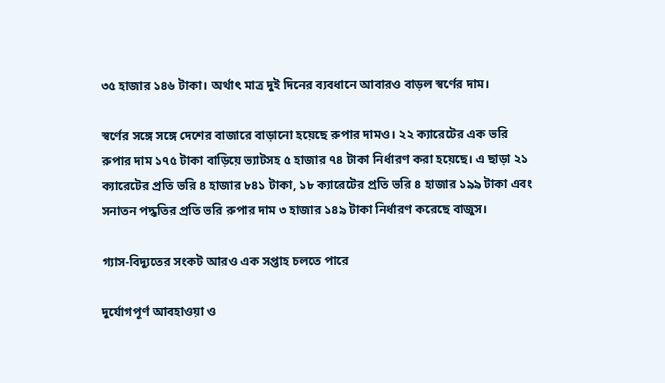৩৫ হাজার ১৪৬ টাকা। অর্থাৎ মাত্র দুই দিনের ব্যবধানে আবারও বাড়ল স্বর্ণের দাম।

স্বর্ণের সঙ্গে সঙ্গে দেশের বাজারে বাড়ানো হয়েছে রুপার দামও। ২২ ক্যারেটের এক ভরি রুপার দাম ১৭৫ টাকা বাড়িয়ে ভ্যাটসহ ৫ হাজার ৭৪ টাকা নির্ধারণ করা হয়েছে। এ ছাড়া ২১ ক্যারেটের প্রতি ভরি ৪ হাজার ৮৪১ টাকা, ১৮ ক্যারেটের প্রতি ভরি ৪ হাজার ১৯৯ টাকা এবং সনাতন পদ্ধতির প্রতি ভরি রুপার দাম ৩ হাজার ১৪৯ টাকা নির্ধারণ করেছে বাজুস।

গ্যাস-বিদ্যুতের সংকট আরও এক সপ্তাহ চলতে পারে

দুর্যোগপূর্ণ আবহাওয়া ও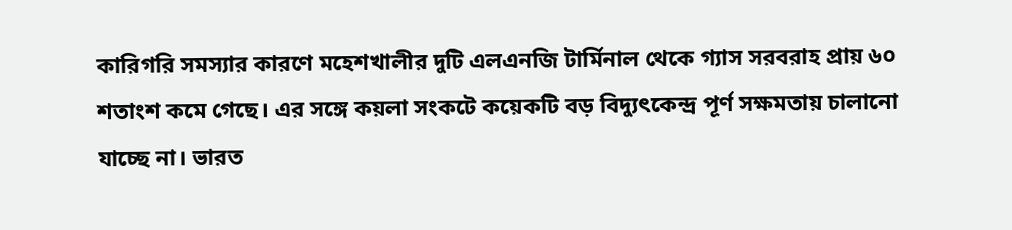কারিগরি সমস্যার কারণে মহেশখালীর দুটি এলএনজি টার্মিনাল থেকে গ্যাস সরবরাহ প্রায় ৬০ শতাংশ কমে গেছে। এর সঙ্গে কয়লা সংকটে কয়েকটি বড় বিদ্যুৎকেন্দ্র পূর্ণ সক্ষমতায় চালানো যাচ্ছে না। ভারত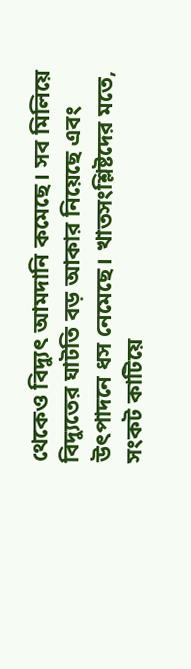থেকেও বিদ্যুৎ আমদানি কমেছে। সব মিলিয়ে বিদ্যুতের ঘাটতি বড় আকার নিয়েছে এবং উৎপাদনে ধস নেমেছে। খাতসংশ্লিষ্টদের মতে, সংকট কাটিয়ে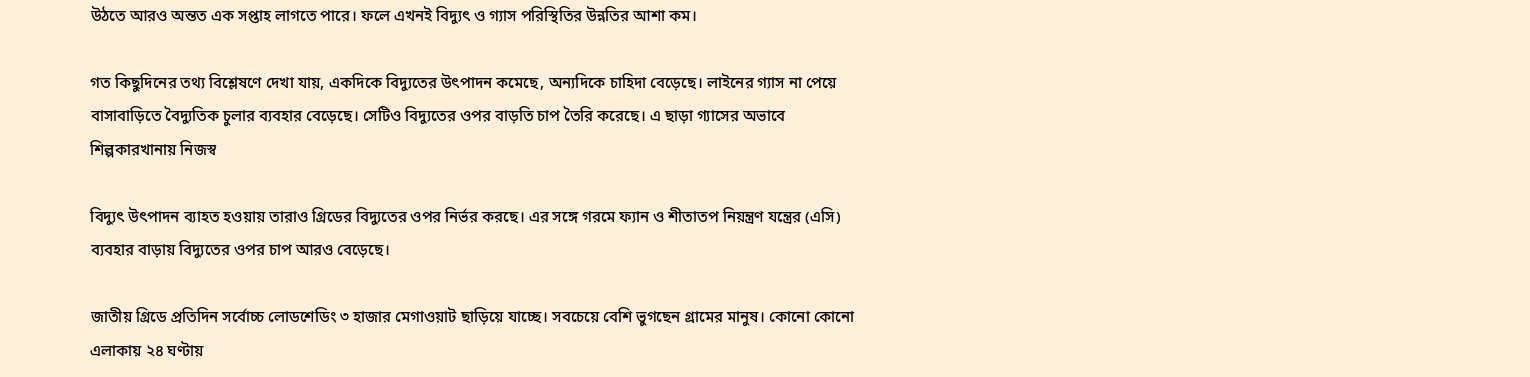উঠতে আরও অন্তত এক সপ্তাহ লাগতে পারে। ফলে এখনই বিদ্যুৎ ও গ্যাস পরিস্থিতির উন্নতির আশা কম।

গত কিছুদিনের তথ্য বিশ্লেষণে দেখা যায়, একদিকে বিদ্যুতের উৎপাদন কমেছে, অন্যদিকে চাহিদা বেড়েছে। লাইনের গ্যাস না পেয়ে বাসাবাড়িতে বৈদ্যুতিক চুলার ব্যবহার বেড়েছে। সেটিও বিদ্যুতের ওপর বাড়তি চাপ তৈরি করেছে। এ ছাড়া গ্যাসের অভাবে শিল্পকারখানায় নিজস্ব

বিদ্যুৎ উৎপাদন ব্যাহত হওয়ায় তারাও গ্রিডের বিদ্যুতের ওপর নির্ভর করছে। এর সঙ্গে গরমে ফ্যান ও শীতাতপ নিয়ন্ত্রণ যন্ত্রের (এসি) ব্যবহার বাড়ায় বিদ্যুতের ওপর চাপ আরও বেড়েছে।

জাতীয় গ্রিডে প্রতিদিন সর্বোচ্চ লোডশেডিং ৩ হাজার মেগাওয়াট ছাড়িয়ে যাচ্ছে। সবচেয়ে বেশি ভুগছেন গ্রামের মানুষ। কোনো কোনো এলাকায় ২৪ ঘণ্টায়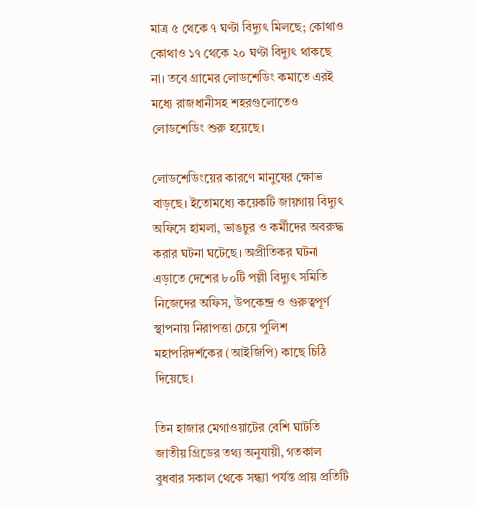মাত্র ৫ থেকে ৭ ঘণ্টা বিদ্যুৎ মিলছে; কোথাও কোথাও ১৭ থেকে ২০ ঘণ্টা বিদ্যুৎ থাকছে না। তবে গ্রামের লোডশেডিং কমাতে এরই মধ্যে রাজধানীসহ শহরগুলোতেও লোডশেডিং শুরু হয়েছে।

লোডশেডিংয়ের কারণে মানুষের ক্ষোভ বাড়ছে। ইতোমধ্যে কয়েকটি জায়গায় বিদ্যুৎ অফিসে হামলা, ভাঙচুর ও কর্মীদের অবরুদ্ধ করার ঘটনা ঘটেছে। অপ্রীতিকর ঘটনা এড়াতে দেশের ৮০টি পল্লী বিদ্যুৎ সমিতি নিজেদের অফিস, উপকেন্দ্র ও গুরুত্বপূর্ণ স্থাপনায় নিরাপত্তা চেয়ে পুলিশ মহাপরিদর্শকের (আইজিপি) কাছে চিঠি দিয়েছে।

তিন হাজার মেগাওয়াটের বেশি ঘাটতি
জাতীয় গ্রিডের তথ্য অনুযায়ী, গতকাল বুধবার সকাল থেকে সন্ধ্যা পর্যন্ত প্রায় প্রতিটি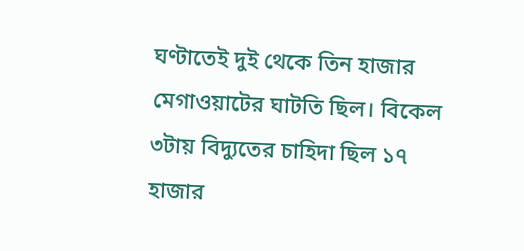ঘণ্টাতেই দুই থেকে তিন হাজার মেগাওয়াটের ঘাটতি ছিল। বিকেল ৩টায় বিদ্যুতের চাহিদা ছিল ১৭ হাজার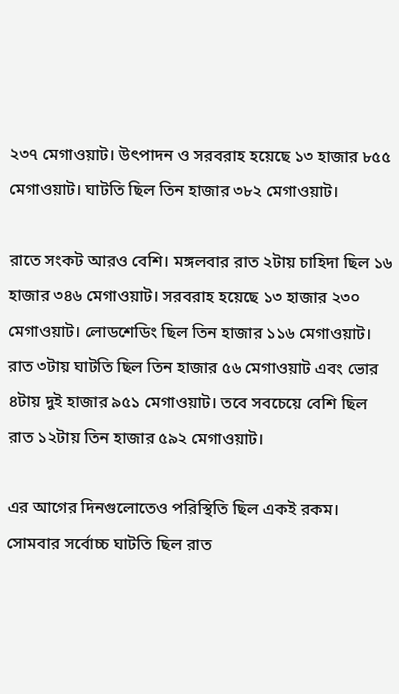২৩৭ মেগাওয়াট। উৎপাদন ও সরবরাহ হয়েছে ১৩ হাজার ৮৫৫ মেগাওয়াট। ঘাটতি ছিল তিন হাজার ৩৮২ মেগাওয়াট।

রাতে সংকট আরও বেশি। মঙ্গলবার রাত ২টায় চাহিদা ছিল ১৬ হাজার ৩৪৬ মেগাওয়াট। সরবরাহ হয়েছে ১৩ হাজার ২৩০ মেগাওয়াট। লোডশেডিং ছিল তিন হাজার ১১৬ মেগাওয়াট। রাত ৩টায় ঘাটতি ছিল তিন হাজার ৫৬ মেগাওয়াট এবং ভোর ৪টায় দুই হাজার ৯৫১ মেগাওয়াট। তবে সবচেয়ে বেশি ছিল রাত ১২টায় তিন হাজার ৫৯২ মেগাওয়াট।

এর আগের দিনগুলোতেও পরিস্থিতি ছিল একই রকম। সোমবার সর্বোচ্চ ঘাটতি ছিল রাত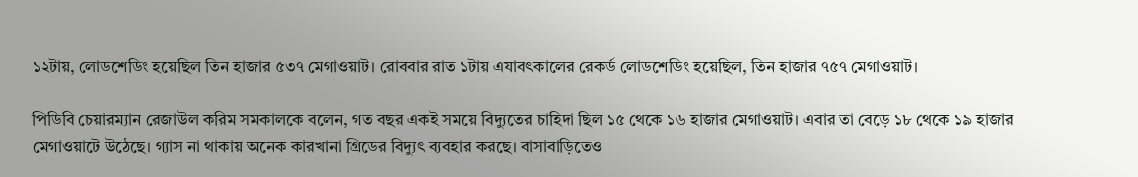১২টায়, লোডশেডিং হয়েছিল তিন হাজার ৫৩৭ মেগাওয়াট। রোববার রাত ১টায় এযাবৎকালের রেকর্ড লোডশেডিং হয়েছিল, তিন হাজার ৭৫৭ মেগাওয়াট।

পিডিবি চেয়ারম্যান রেজাউল করিম সমকালকে বলেন, গত বছর একই সময়ে বিদ্যুতের চাহিদা ছিল ১৫ থেকে ১৬ হাজার মেগাওয়াট। এবার তা বেড়ে ১৮ থেকে ১৯ হাজার মেগাওয়াটে উঠেছে। গ্যাস না থাকায় অনেক কারখানা গ্রিডের বিদ্যুৎ ব্যবহার করছে। বাসাবাড়িতেও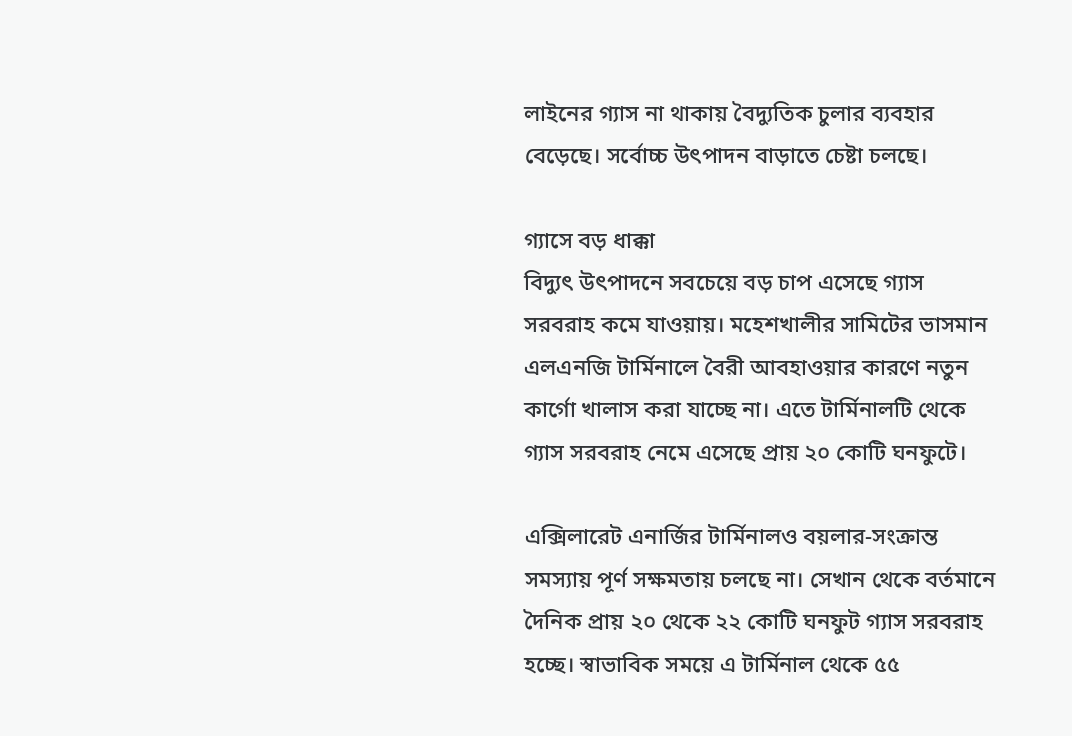লাইনের গ্যাস না থাকায় বৈদ্যুতিক চুলার ব্যবহার বেড়েছে। সর্বোচ্চ উৎপাদন বাড়াতে চেষ্টা চলছে।

গ্যাসে বড় ধাক্কা
বিদ্যুৎ উৎপাদনে সবচেয়ে বড় চাপ এসেছে গ্যাস সরবরাহ কমে যাওয়ায়। মহেশখালীর সামিটের ভাসমান এলএনজি টার্মিনালে বৈরী আবহাওয়ার কারণে নতুন কার্গো খালাস করা যাচ্ছে না। এতে টার্মিনালটি থেকে গ্যাস সরবরাহ নেমে এসেছে প্রায় ২০ কোটি ঘনফুটে।

এক্সিলারেট এনার্জির টার্মিনালও বয়লার-সংক্রান্ত সমস্যায় পূর্ণ সক্ষমতায় চলছে না। সেখান থেকে বর্তমানে দৈনিক প্রায় ২০ থেকে ২২ কোটি ঘনফুট গ্যাস সরবরাহ হচ্ছে। স্বাভাবিক সময়ে এ টার্মিনাল থেকে ৫৫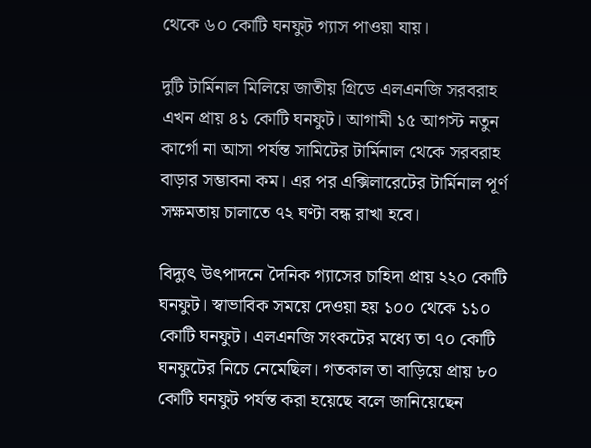থেকে ৬০ কোটি ঘনফুট গ্যাস পাওয়া যায়।

দুটি টার্মিনাল মিলিয়ে জাতীয় গ্রিডে এলএনজি সরবরাহ এখন প্রায় ৪১ কোটি ঘনফুট। আগামী ১৫ আগস্ট নতুন কার্গো না আসা পর্যন্ত সামিটের টার্মিনাল থেকে সরবরাহ বাড়ার সম্ভাবনা কম। এর পর এক্সিলারেটের টার্মিনাল পূর্ণ সক্ষমতায় চালাতে ৭২ ঘণ্টা বন্ধ রাখা হবে।

বিদ্যুৎ উৎপাদনে দৈনিক গ্যাসের চাহিদা প্রায় ২২০ কোটি ঘনফুট। স্বাভাবিক সময়ে দেওয়া হয় ১০০ থেকে ১১০ কোটি ঘনফুট। এলএনজি সংকটের মধ্যে তা ৭০ কোটি ঘনফুটের নিচে নেমেছিল। গতকাল তা বাড়িয়ে প্রায় ৮০ কোটি ঘনফুট পর্যন্ত করা হয়েছে বলে জানিয়েছেন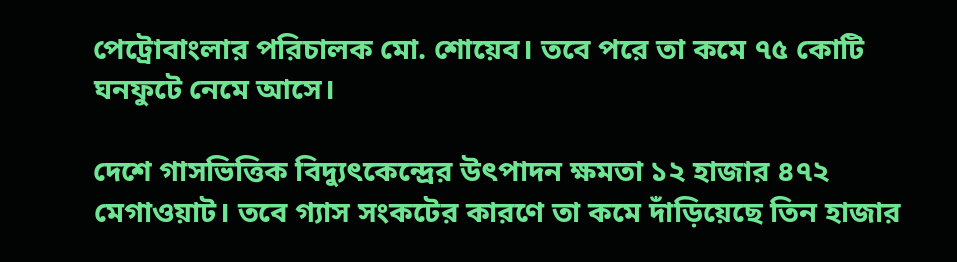পেট্রোবাংলার পরিচালক মো. শোয়েব। তবে পরে তা কমে ৭৫ কোটি ঘনফুটে নেমে আসে।

দেশে গাসভিত্তিক বিদ্যুৎকেন্দ্রের উৎপাদন ক্ষমতা ১২ হাজার ৪৭২ মেগাওয়াট। তবে গ্যাস সংকটের কারণে তা কমে দাঁড়িয়েছে তিন হাজার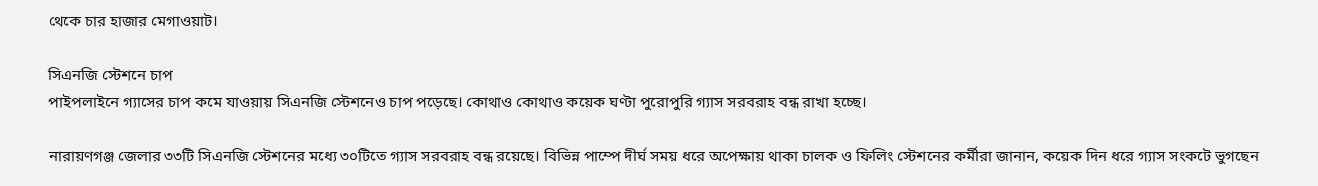থেকে চার হাজার মেগাওয়াট।

সিএনজি স্টেশনে চাপ
পাইপলাইনে গ্যাসের চাপ কমে যাওয়ায় সিএনজি স্টেশনেও চাপ পড়েছে। কোথাও কোথাও কয়েক ঘণ্টা পুরোপুরি গ্যাস সরবরাহ বন্ধ রাখা হচ্ছে।

নারায়ণগঞ্জ জেলার ৩৩টি সিএনজি স্টেশনের মধ্যে ৩০টিতে গ্যাস সরবরাহ বন্ধ রয়েছে। বিভিন্ন পাম্পে দীর্ঘ সময় ধরে অপেক্ষায় থাকা চালক ও ফিলিং স্টেশনের কর্মীরা জানান, কয়েক দিন ধরে গ্যাস সংকটে ভুগছেন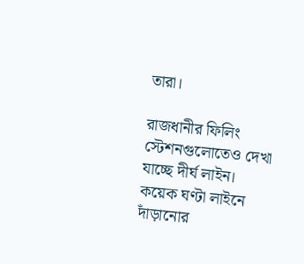তারা।

রাজধানীর ফিলিং স্টেশনগুলোতেও দেখা যাচ্ছে দীর্ঘ লাইন। কয়েক ঘণ্টা লাইনে দাঁড়ানোর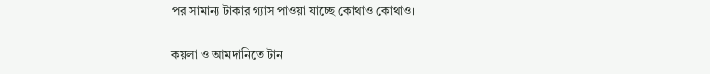পর সামান্য টাকার গ্যাস পাওয়া যাচ্ছে কোথাও কোথাও।

কয়লা ও আমদানিতে টান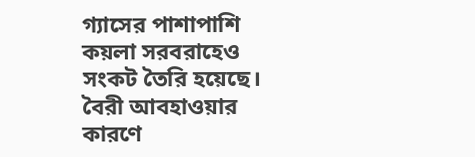গ্যাসের পাশাপাশি কয়লা সরবরাহেও সংকট তৈরি হয়েছে। বৈরী আবহাওয়ার কারণে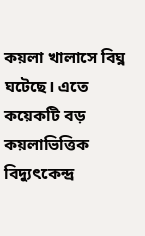কয়লা খালাসে বিঘ্ন ঘটেছে। এতে কয়েকটি বড় কয়লাভিত্তিক বিদ্যুৎকেন্দ্র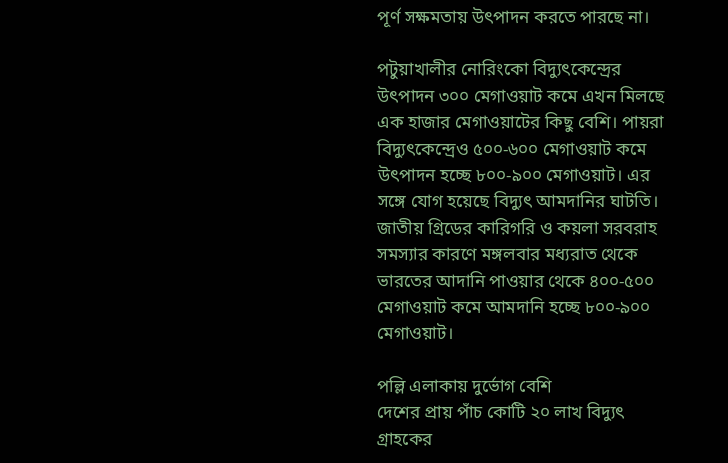পূর্ণ সক্ষমতায় উৎপাদন করতে পারছে না।

পটুয়াখালীর নোরিংকো বিদ্যুৎকেন্দ্রের উৎপাদন ৩০০ মেগাওয়াট কমে এখন মিলছে এক হাজার মেগাওয়াটের কিছু বেশি। পায়রা বিদ্যুৎকেন্দ্রেও ৫০০-৬০০ মেগাওয়াট কমে উৎপাদন হচ্ছে ৮০০-৯০০ মেগাওয়াট। এর সঙ্গে যোগ হয়েছে বিদ্যুৎ আমদানির ঘাটতি। জাতীয় গ্রিডের কারিগরি ও কয়লা সরবরাহ সমস্যার কারণে মঙ্গলবার মধ্যরাত থেকে ভারতের আদানি পাওয়ার থেকে ৪০০-৫০০ মেগাওয়াট কমে আমদানি হচ্ছে ৮০০-৯০০ মেগাওয়াট।

পল্লি এলাকায় দুর্ভোগ বেশি
দেশের প্রায় পাঁচ কোটি ২০ লাখ বিদ্যুৎ গ্রাহকের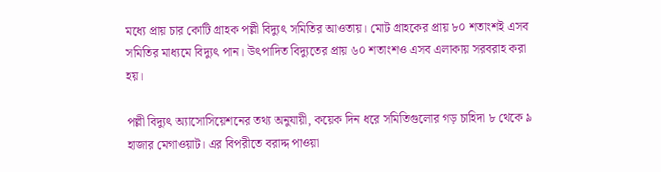মধ্যে প্রায় চার কোটি গ্রাহক পল্লী বিদ্যুৎ সমিতির আওতায়। মোট গ্রাহকের প্রায় ৮০ শতাংশই এসব সমিতির মাধ্যমে বিদ্যুৎ পান। উৎপাদিত বিদ্যুতের প্রায় ৬০ শতাংশও এসব এলাকায় সরবরাহ করা হয়।

পল্লী বিদ্যুৎ অ্যাসোসিয়েশনের তথ্য অনুযায়ী, কয়েক দিন ধরে সমিতিগুলোর গড় চাহিদা ৮ থেকে ৯ হাজার মেগাওয়াট। এর বিপরীতে বরাদ্দ পাওয়া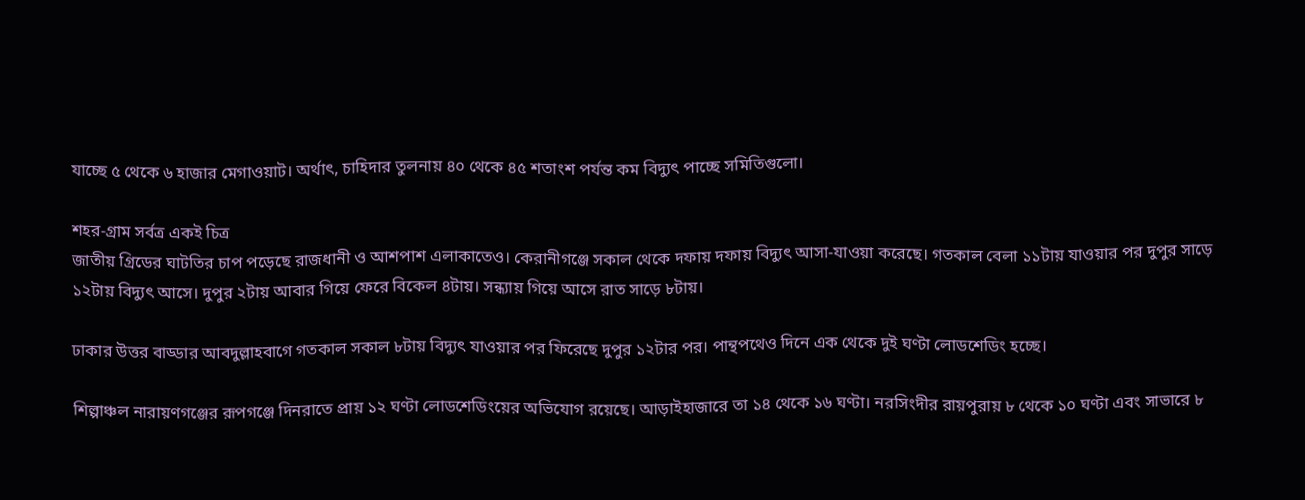যাচ্ছে ৫ থেকে ৬ হাজার মেগাওয়াট। অর্থাৎ, চাহিদার তুলনায় ৪০ থেকে ৪৫ শতাংশ পর্যন্ত কম বিদ্যুৎ পাচ্ছে সমিতিগুলো।

শহর-গ্রাম সর্বত্র একই চিত্র
জাতীয় গ্রিডের ঘাটতির চাপ পড়েছে রাজধানী ও আশপাশ এলাকাতেও। কেরানীগঞ্জে সকাল থেকে দফায় দফায় বিদ্যুৎ আসা-যাওয়া করেছে। গতকাল বেলা ১১টায় যাওয়ার পর দুপুর সাড়ে ১২টায় বিদ্যুৎ আসে। দুপুর ২টায় আবার গিয়ে ফেরে বিকেল ৪টায়। সন্ধ্যায় গিয়ে আসে রাত সাড়ে ৮টায়।

ঢাকার উত্তর বাড্ডার আবদুল্লাহবাগে গতকাল সকাল ৮টায় বিদ্যুৎ যাওয়ার পর ফিরেছে দুপুর ১২টার পর। পান্থপথেও দিনে এক থেকে দুই ঘণ্টা লোডশেডিং হচ্ছে।

শিল্পাঞ্চল নারায়ণগঞ্জের রূপগঞ্জে দিনরাতে প্রায় ১২ ঘণ্টা লোডশেডিংয়ের অভিযোগ রয়েছে। আড়াইহাজারে তা ১৪ থেকে ১৬ ঘণ্টা। নরসিংদীর রায়পুরায় ৮ থেকে ১০ ঘণ্টা এবং সাভারে ৮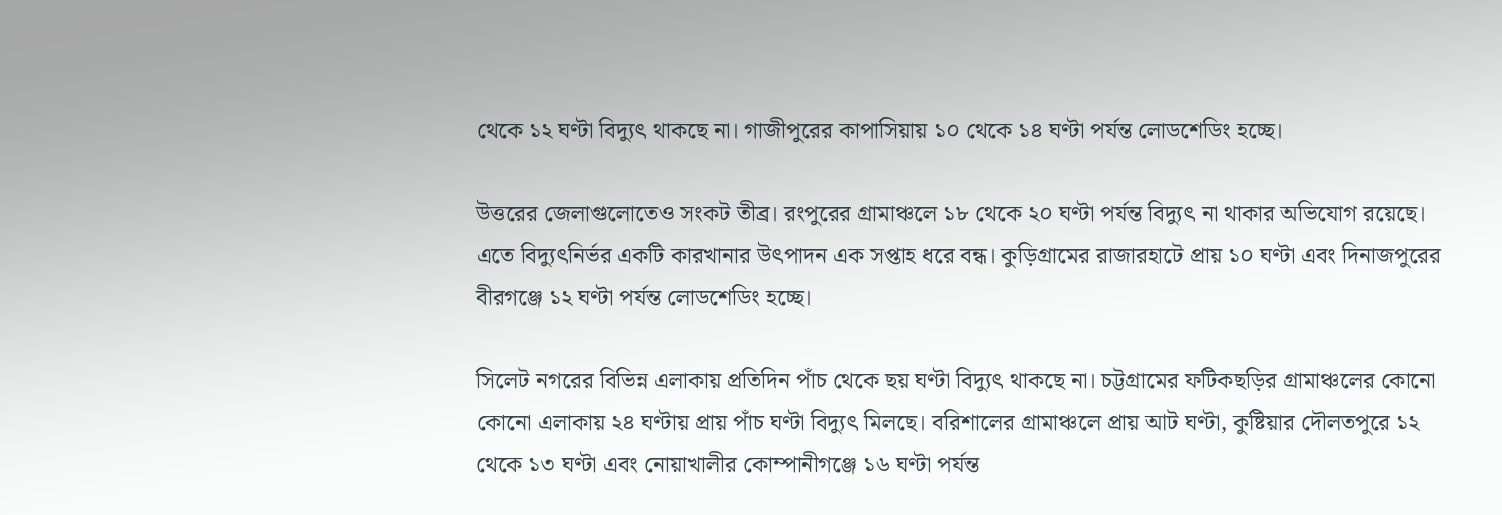থেকে ১২ ঘণ্টা বিদ্যুৎ থাকছে না। গাজীপুরের কাপাসিয়ায় ১০ থেকে ১৪ ঘণ্টা পর্যন্ত লোডশেডিং হচ্ছে।

উত্তরের জেলাগুলোতেও সংকট তীব্র। রংপুরের গ্রামাঞ্চলে ১৮ থেকে ২০ ঘণ্টা পর্যন্ত বিদ্যুৎ না থাকার অভিযোগ রয়েছে। এতে বিদ্যুৎনির্ভর একটি কারখানার উৎপাদন এক সপ্তাহ ধরে বন্ধ। কুড়িগ্রামের রাজারহাটে প্রায় ১০ ঘণ্টা এবং দিনাজপুরের বীরগঞ্জে ১২ ঘণ্টা পর্যন্ত লোডশেডিং হচ্ছে।

সিলেট নগরের বিভিন্ন এলাকায় প্রতিদিন পাঁচ থেকে ছয় ঘণ্টা বিদ্যুৎ থাকছে না। চট্টগ্রামের ফটিকছড়ির গ্রামাঞ্চলের কোনো কোনো এলাকায় ২৪ ঘণ্টায় প্রায় পাঁচ ঘণ্টা বিদ্যুৎ মিলছে। বরিশালের গ্রামাঞ্চলে প্রায় আট ঘণ্টা, কুষ্টিয়ার দৌলতপুরে ১২ থেকে ১৩ ঘণ্টা এবং নোয়াখালীর কোম্পানীগঞ্জে ১৬ ঘণ্টা পর্যন্ত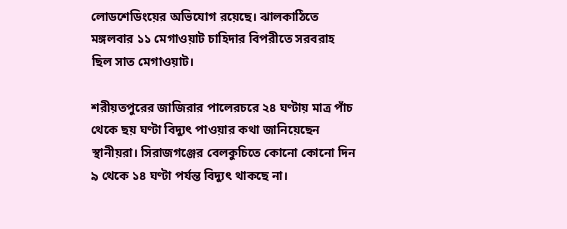লোডশেডিংয়ের অভিযোগ রয়েছে। ঝালকাঠিতে মঙ্গলবার ১১ মেগাওয়াট চাহিদার বিপরীতে সরবরাহ ছিল সাত মেগাওয়াট।

শরীয়তপুরের জাজিরার পালেরচরে ২৪ ঘণ্টায় মাত্র পাঁচ থেকে ছয় ঘণ্টা বিদ্যুৎ পাওয়ার কথা জানিয়েছেন স্থানীয়রা। সিরাজগঞ্জের বেলকুচিতে কোনো কোনো দিন ৯ থেকে ১৪ ঘণ্টা পর্যন্ত বিদ্যুৎ থাকছে না।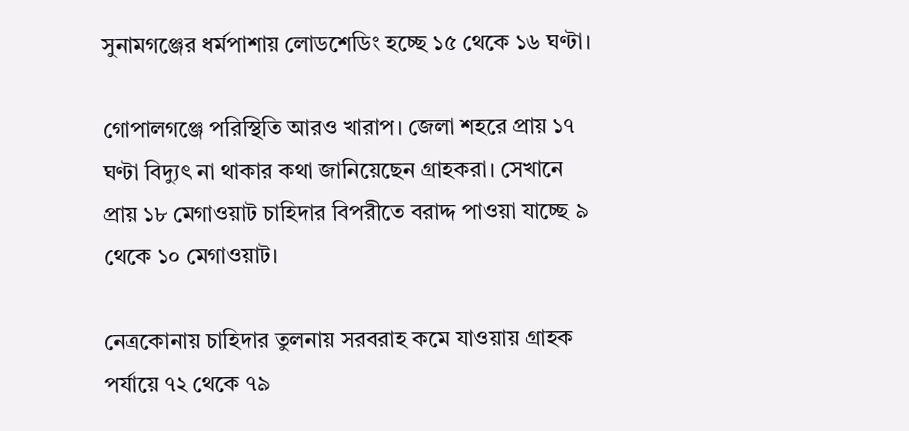সুনামগঞ্জের ধর্মপাশায় লোডশেডিং হচ্ছে ১৫ থেকে ১৬ ঘণ্টা।

গোপালগঞ্জে পরিস্থিতি আরও খারাপ। জেলা শহরে প্রায় ১৭ ঘণ্টা বিদ্যুৎ না থাকার কথা জানিয়েছেন গ্রাহকরা। সেখানে প্রায় ১৮ মেগাওয়াট চাহিদার বিপরীতে বরাদ্দ পাওয়া যাচ্ছে ৯ থেকে ১০ মেগাওয়াট।

নেত্রকোনায় চাহিদার তুলনায় সরবরাহ কমে যাওয়ায় গ্রাহক পর্যায়ে ৭২ থেকে ৭৯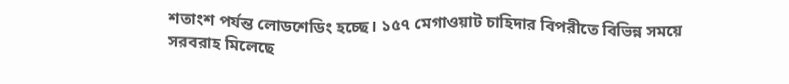শতাংশ পর্যন্ত লোডশেডিং হচ্ছে। ১৫৭ মেগাওয়াট চাহিদার বিপরীতে বিভিন্ন সময়ে সরবরাহ মিলেছে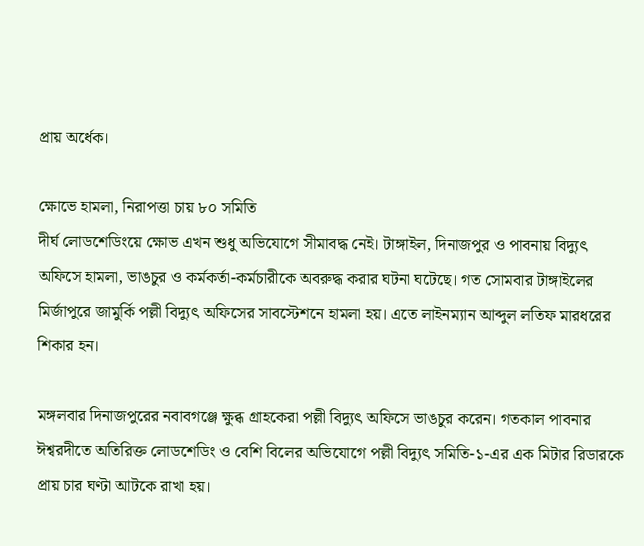প্রায় অর্ধেক।

ক্ষোভে হামলা, নিরাপত্তা চায় ৮০ সমিতি
দীর্ঘ লোডশেডিংয়ে ক্ষোভ এখন শুধু অভিযোগে সীমাবদ্ধ নেই। টাঙ্গাইল, দিনাজপুর ও পাবনায় বিদ্যুৎ অফিসে হামলা, ভাঙচুর ও কর্মকর্তা-কর্মচারীকে অবরুদ্ধ করার ঘটনা ঘটেছে। গত সোমবার টাঙ্গাইলের মির্জাপুরে জামুর্কি পল্লী বিদ্যুৎ অফিসের সাবস্টেশনে হামলা হয়। এতে লাইনম্যান আব্দুল লতিফ মারধরের শিকার হন।

মঙ্গলবার দিনাজপুরের নবাবগঞ্জে ক্ষুব্ধ গ্রাহকেরা পল্লী বিদ্যুৎ অফিসে ভাঙচুর করেন। গতকাল পাবনার ঈশ্বরদীতে অতিরিক্ত লোডশেডিং ও বেশি বিলের অভিযোগে পল্লী বিদ্যুৎ সমিতি-১-এর এক মিটার রিডারকে প্রায় চার ঘণ্টা আটকে রাখা হয়।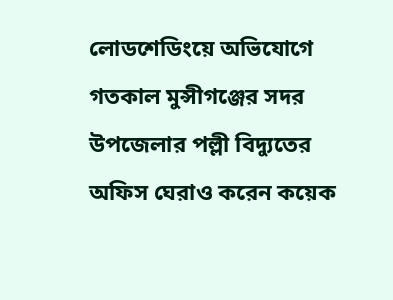লোডশেডিংয়ে অভিযোগে গতকাল মুন্সীগঞ্জের সদর উপজেলার পল্লী বিদ্যুতের অফিস ঘেরাও করেন কয়েক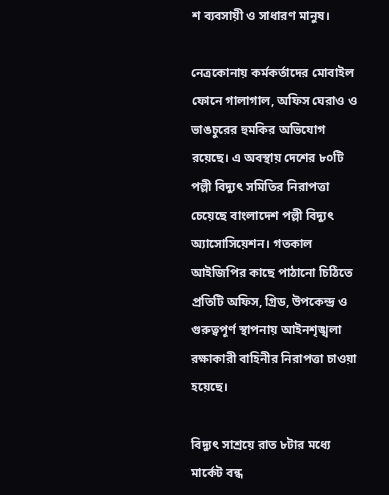শ ব্যবসায়ী ও সাধারণ মানুষ।

নেত্রকোনায় কর্মকর্তাদের মোবাইল ফোনে গালাগাল, অফিস ঘেরাও ও ভাঙচুরের হুমকির অভিযোগ রয়েছে। এ অবস্থায় দেশের ৮০টি পল্লী বিদ্যুৎ সমিতির নিরাপত্তা চেয়েছে বাংলাদেশ পল্লী বিদ্যুৎ অ্যাসোসিয়েশন। গতকাল আইজিপির কাছে পাঠানো চিঠিতে প্রতিটি অফিস, গ্রিড, উপকেন্দ্র ও গুরুত্বপূর্ণ স্থাপনায় আইনশৃঙ্খলা রক্ষাকারী বাহিনীর নিরাপত্তা চাওয়া হয়েছে।

বিদ্যুৎ সাশ্রয়ে রাত ৮টার মধ্যে মার্কেট বন্ধ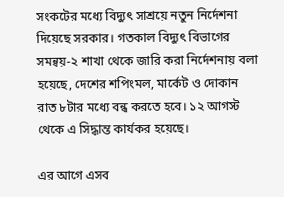সংকটের মধ্যে বিদ্যুৎ সাশ্রয়ে নতুন নির্দেশনা দিয়েছে সরকার। গতকাল বিদ্যুৎ বিভাগের সমন্বয়-২ শাখা থেকে জারি করা নির্দেশনায় বলা হয়েছে, দেশের শপিংমল, মার্কেট ও দোকান রাত ৮টার মধ্যে বন্ধ করতে হবে। ১২ আগস্ট থেকে এ সিদ্ধান্ত কার্যকর হয়েছে।

এর আগে এসব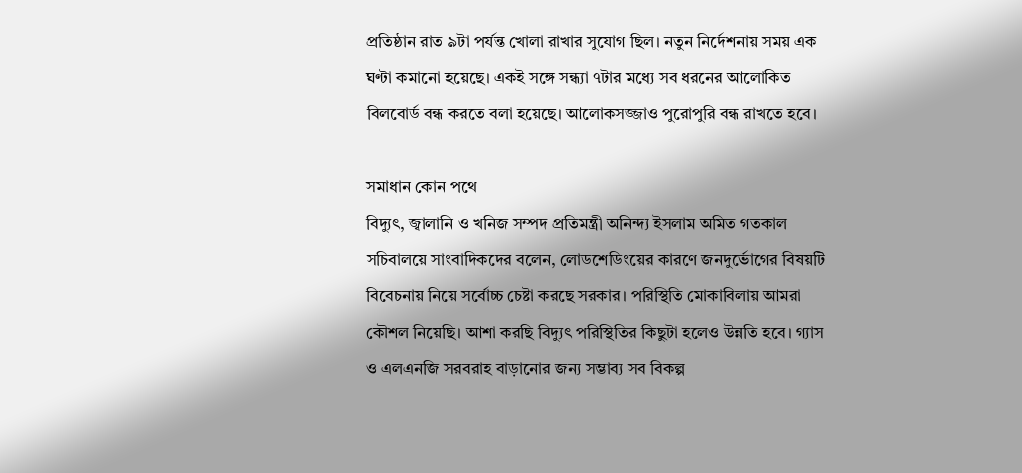প্রতিষ্ঠান রাত ৯টা পর্যন্ত খোলা রাখার সুযোগ ছিল। নতুন নির্দেশনায় সময় এক ঘণ্টা কমানো হয়েছে। একই সঙ্গে সন্ধ্যা ৭টার মধ্যে সব ধরনের আলোকিত বিলবোর্ড বন্ধ করতে বলা হয়েছে। আলোকসজ্জাও পুরোপুরি বন্ধ রাখতে হবে।

সমাধান কোন পথে
বিদ্যুৎ, জ্বালানি ও খনিজ সম্পদ প্রতিমন্ত্রী অনিন্দ্য ইসলাম অমিত গতকাল সচিবালয়ে সাংবাদিকদের বলেন, লোডশেডিংয়ের কারণে জনদুর্ভোগের বিষয়টি বিবেচনায় নিয়ে সর্বোচ্চ চেষ্টা করছে সরকার। পরিস্থিতি মোকাবিলায় আমরা কৌশল নিয়েছি। আশা করছি বিদ্যুৎ পরিস্থিতির কিছুটা হলেও উন্নতি হবে। গ্যাস ও এলএনজি সরবরাহ বাড়ানোর জন্য সম্ভাব্য সব বিকল্প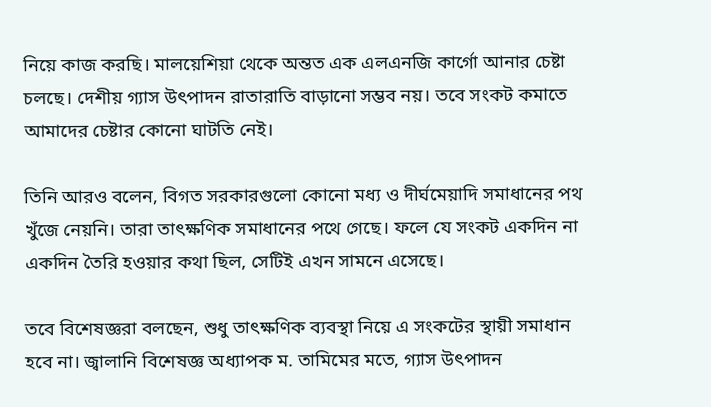নিয়ে কাজ করছি। মালয়েশিয়া থেকে অন্তত এক এলএনজি কার্গো আনার চেষ্টা চলছে। দেশীয় গ্যাস উৎপাদন রাতারাতি বাড়ানো সম্ভব নয়। তবে সংকট কমাতে আমাদের চেষ্টার কোনো ঘাটতি নেই।

তিনি আরও বলেন, বিগত সরকারগুলো কোনো মধ্য ও দীর্ঘমেয়াদি সমাধানের পথ খুঁজে নেয়নি। তারা তাৎক্ষণিক সমাধানের পথে গেছে। ফলে যে সংকট একদিন না একদিন তৈরি হওয়ার কথা ছিল, সেটিই এখন সামনে এসেছে।

তবে বিশেষজ্ঞরা বলছেন, শুধু তাৎক্ষণিক ব্যবস্থা নিয়ে এ সংকটের স্থায়ী সমাধান হবে না। জ্বালানি বিশেষজ্ঞ অধ্যাপক ম. তামিমের মতে, গ্যাস উৎপাদন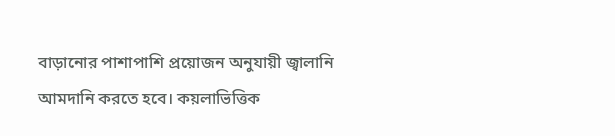বাড়ানোর পাশাপাশি প্রয়োজন অনুযায়ী জ্বালানি আমদানি করতে হবে। কয়লাভিত্তিক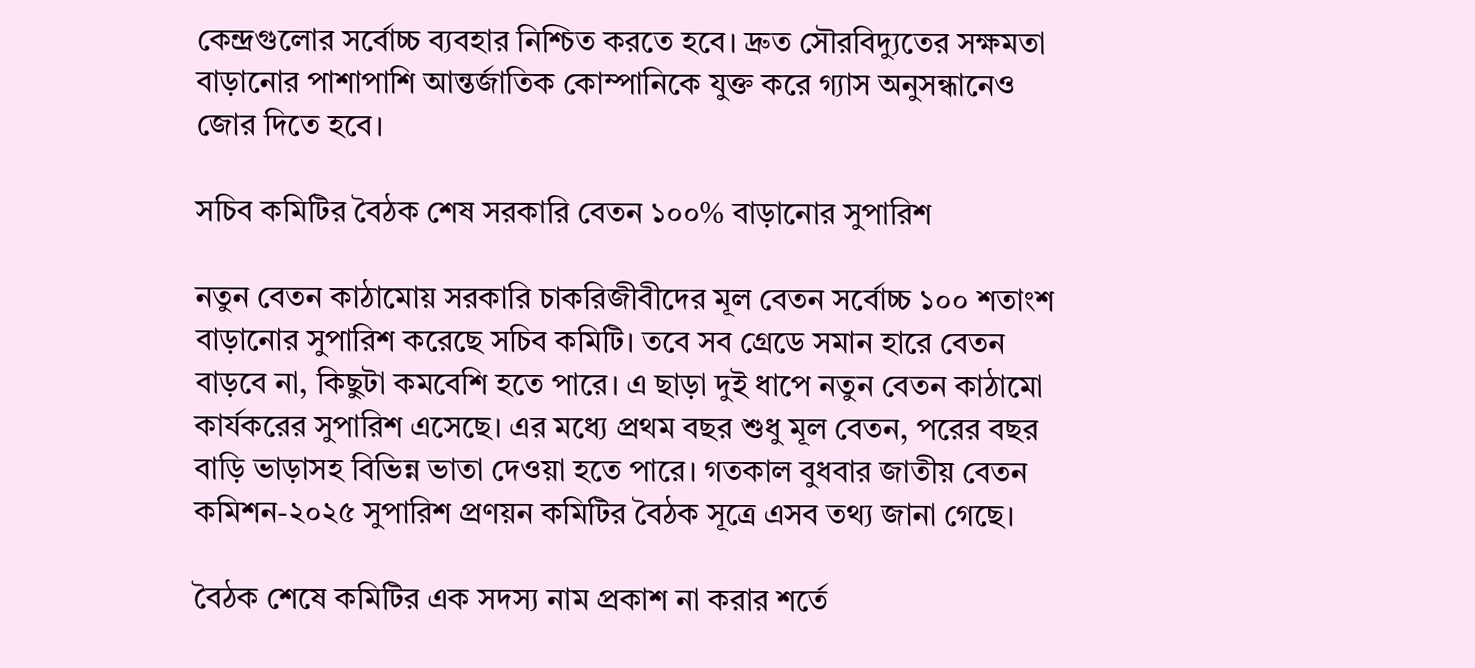কেন্দ্রগুলোর সর্বোচ্চ ব্যবহার নিশ্চিত করতে হবে। দ্রুত সৌরবিদ্যুতের সক্ষমতা বাড়ানোর পাশাপাশি আন্তর্জাতিক কোম্পানিকে যুক্ত করে গ্যাস অনুসন্ধানেও জোর দিতে হবে।

সচিব কমিটির বৈঠক শেষ সরকারি বেতন ১০০% বাড়ানোর সুপারিশ

নতুন বেতন কাঠামোয় সরকারি চাকরিজীবীদের মূল বেতন সর্বোচ্চ ১০০ শতাংশ বাড়ানোর সুপারিশ করেছে সচিব কমিটি। তবে সব গ্রেডে সমান হারে বেতন বাড়বে না, কিছুটা কমবেশি হতে পারে। এ ছাড়া দুই ধাপে নতুন বেতন কাঠামো কার্যকরের সুপারিশ এসেছে। এর মধ্যে প্রথম বছর শুধু মূল বেতন, পরের বছর বাড়ি ভাড়াসহ বিভিন্ন ভাতা দেওয়া হতে পারে। গতকাল বুধবার জাতীয় বেতন কমিশন-২০২৫ সুপারিশ প্রণয়ন কমিটির বৈঠক সূত্রে এসব তথ্য জানা গেছে।

বৈঠক শেষে কমিটির এক সদস্য নাম প্রকাশ না করার শর্তে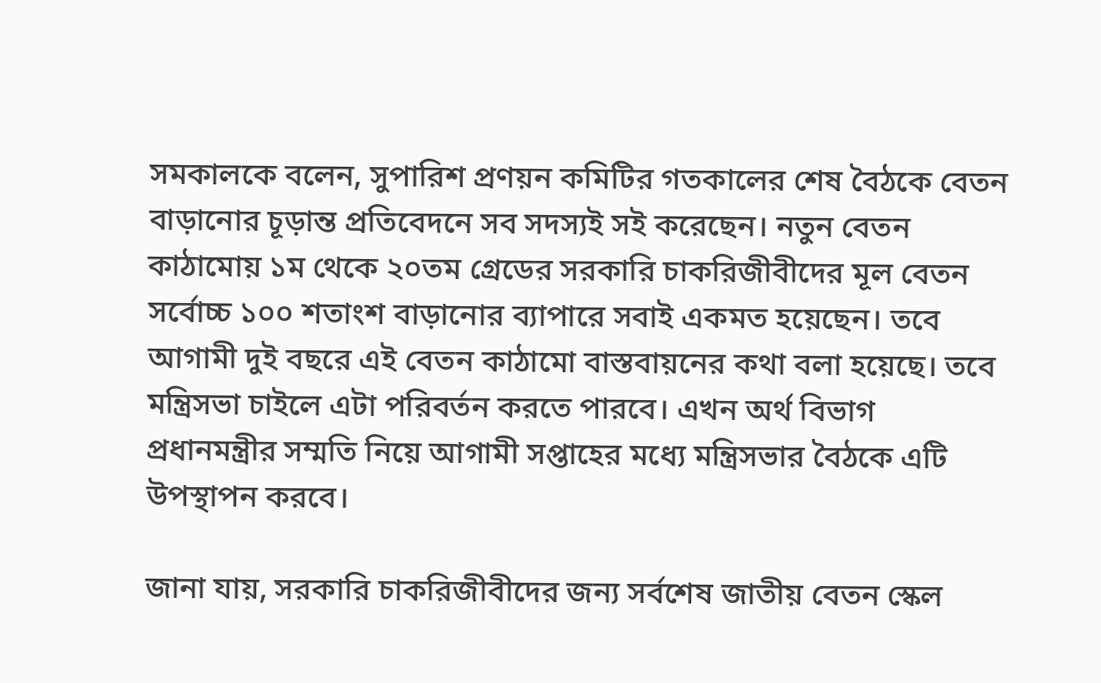সমকালকে বলেন, সুপারিশ প্রণয়ন কমিটির গতকালের শেষ বৈঠকে বেতন বাড়ানোর চূড়ান্ত প্রতিবেদনে সব সদস্যই সই করেছেন। নতুন বেতন কাঠামোয় ১ম থেকে ২০তম গ্রেডের সরকারি চাকরিজীবীদের মূল বেতন সর্বোচ্চ ১০০ শতাংশ বাড়ানোর ব্যাপারে সবাই একমত হয়েছেন। তবে আগামী দুই বছরে এই বেতন কাঠামো বাস্তবায়নের কথা বলা হয়েছে। তবে মন্ত্রিসভা চাইলে এটা পরিবর্তন করতে পারবে। এখন অর্থ বিভাগ প্রধানমন্ত্রীর সম্মতি নিয়ে আগামী সপ্তাহের মধ্যে মন্ত্রিসভার বৈঠকে এটি উপস্থাপন করবে।

জানা যায়, সরকারি চাকরিজীবীদের জন্য সর্বশেষ জাতীয় বেতন স্কেল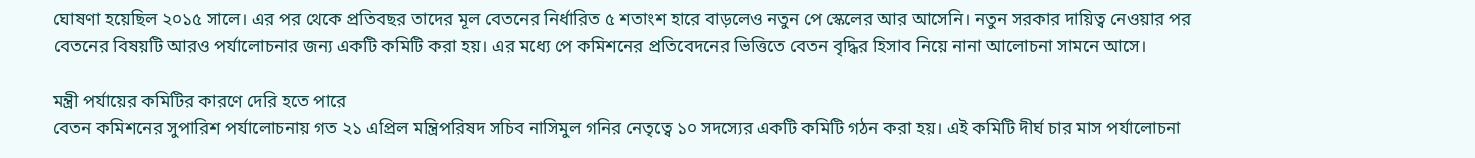ঘোষণা হয়েছিল ২০১৫ সালে। এর পর থেকে প্রতিবছর তাদের মূল বেতনের নির্ধারিত ৫ শতাংশ হারে বাড়লেও নতুন পে স্কেলের আর আসেনি। নতুন সরকার দায়িত্ব নেওয়ার পর বেতনের বিষয়টি আরও পর্যালোচনার জন্য একটি কমিটি করা হয়। এর মধ্যে পে কমিশনের প্রতিবেদনের ভিত্তিতে বেতন বৃদ্ধির হিসাব নিয়ে নানা আলোচনা সামনে আসে।

মন্ত্রী পর্যায়ের কমিটির কারণে দেরি হতে পারে
বেতন কমিশনের সুপারিশ পর্যালোচনায় গত ২১ এপ্রিল মন্ত্রিপরিষদ সচিব নাসিমুল গনির নেতৃত্বে ১০ সদস্যের একটি কমিটি গঠন করা হয়। এই কমিটি দীর্ঘ চার মাস পর্যালোচনা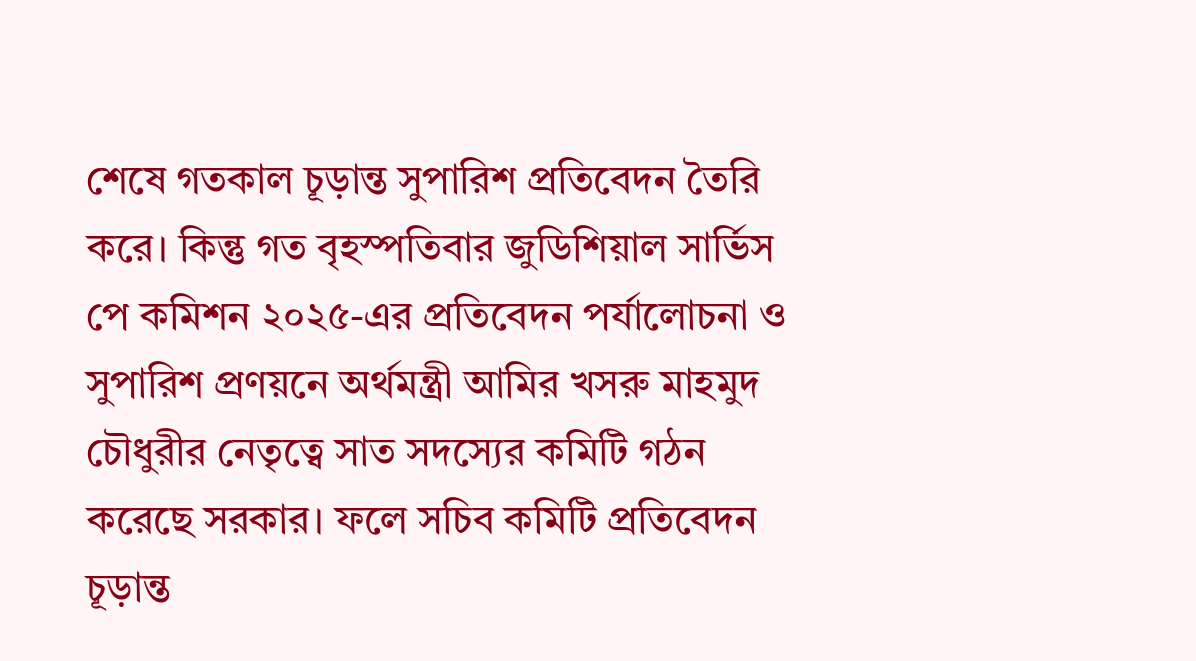শেষে গতকাল চূড়ান্ত সুপারিশ প্রতিবেদন তৈরি করে। কিন্তু গত বৃহস্পতিবার জুডিশিয়াল সার্ভিস পে কমিশন ২০২৫-এর প্রতিবেদন পর্যালোচনা ও সুপারিশ প্রণয়নে অর্থমন্ত্রী আমির খসরু মাহমুদ চৌধুরীর নেতৃত্বে সাত সদস্যের কমিটি গঠন করেছে সরকার। ফলে সচিব কমিটি প্রতিবেদন চূড়ান্ত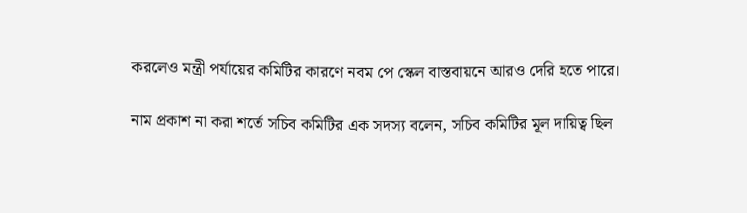করলেও মন্ত্রী পর্যায়ের কমিটির কারণে নবম পে স্কেল বাস্তবায়নে আরও দেরি হতে পারে।

নাম প্রকাশ না করা শর্তে সচিব কমিটির এক সদস্য বলেন, সচিব কমিটির মূল দায়িত্ব ছিল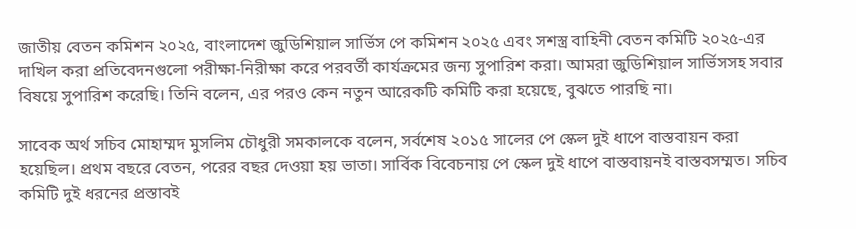জাতীয় বেতন কমিশন ২০২৫, বাংলাদেশ জুডিশিয়াল সার্ভিস পে কমিশন ২০২৫ এবং সশস্ত্র বাহিনী বেতন কমিটি ২০২৫-এর দাখিল করা প্রতিবেদনগুলো পরীক্ষা-নিরীক্ষা করে পরবর্তী কার্যক্রমের জন্য সুপারিশ করা। আমরা জুডিশিয়াল সার্ভিসসহ সবার বিষয়ে সুপারিশ করেছি। তিনি বলেন, এর পরও কেন নতুন আরেকটি কমিটি করা হয়েছে, বুঝতে পারছি না।

সাবেক অর্থ সচিব মোহাম্মদ মুসলিম চৌধুরী সমকালকে বলেন, সর্বশেষ ২০১৫ সালের পে স্কেল দুই ধাপে বাস্তবায়ন করা হয়েছিল। প্রথম বছরে বেতন, পরের বছর দেওয়া হয় ভাতা। সার্বিক বিবেচনায় পে স্কেল দুই ধাপে বাস্তবায়নই বাস্তবসম্মত। সচিব কমিটি দুই ধরনের প্রস্তাবই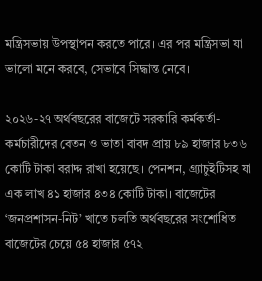মন্ত্রিসভায় উপস্থাপন করতে পারে। এর পর মন্ত্রিসভা যা ভালো মনে করবে, সেভাবে সিদ্ধান্ত নেবে।

২০২৬-২৭ অর্থবছরের বাজেটে সরকারি কর্মকর্তা-কর্মচারীদের বেতন ও ভাতা বাবদ প্রায় ৮৯ হাজার ৮৩৬ কোটি টাকা বরাদ্দ রাখা হয়েছে। পেনশন, গ্র্যাচুইটিসহ যা এক লাখ ৪১ হাজার ৪৩৪ কোটি টাকা। বাজেটের ‘জনপ্রশাসন-নিট’ খাতে চলতি অর্থবছরের সংশোধিত বাজেটের চেয়ে ৫৪ হাজার ৫৭২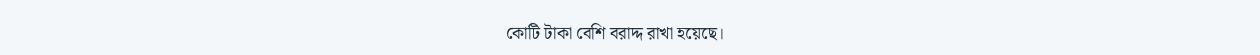কোটি টাকা বেশি বরাদ্দ রাখা হয়েছে।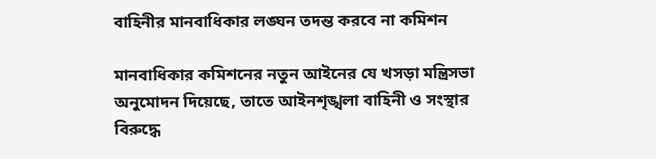বাহিনীর মানবাধিকার লঙ্ঘন তদন্ত করবে না কমিশন

মানবাধিকার কমিশনের নতুন আইনের যে খসড়া মন্ত্রিসভা অনুমোদন দিয়েছে, তাতে আইনশৃঙ্খলা বাহিনী ও সংস্থার বিরুদ্ধে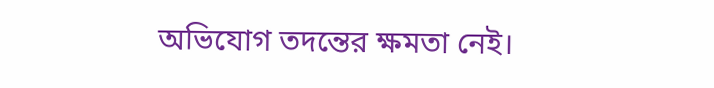অভিযোগ তদন্তের ক্ষমতা নেই।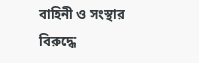বাহিনী ও সংস্থার বিরুদ্ধে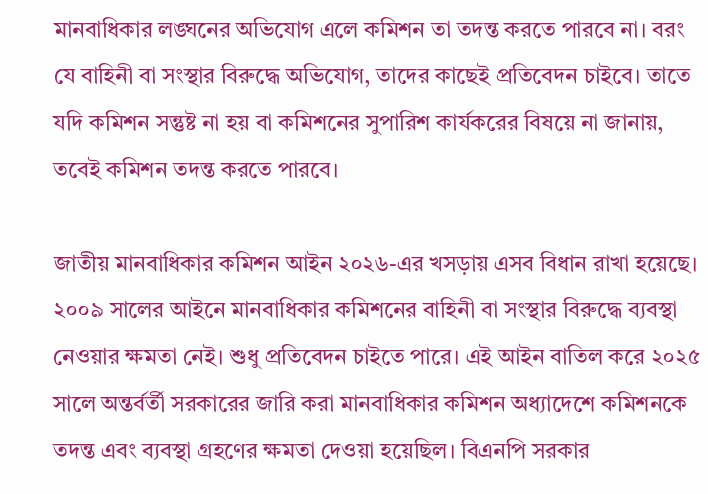মানবাধিকার লঙ্ঘনের অভিযোগ এলে কমিশন তা তদন্ত করতে পারবে না। বরং যে বাহিনী বা সংস্থার বিরুদ্ধে অভিযোগ, তাদের কাছেই প্রতিবেদন চাইবে। তাতে যদি কমিশন সন্তুষ্ট না হয় বা কমিশনের সুপারিশ কার্যকরের বিষয়ে না জানায়, তবেই কমিশন তদন্ত করতে পারবে।

জাতীয় মানবাধিকার কমিশন আইন ২০২৬-এর খসড়ায় এসব বিধান রাখা হয়েছে। ২০০৯ সালের আইনে মানবাধিকার কমিশনের বাহিনী বা সংস্থার বিরুদ্ধে ব্যবস্থা নেওয়ার ক্ষমতা নেই। শুধু প্রতিবেদন চাইতে পারে। এই আইন বাতিল করে ২০২৫ সালে অন্তর্বর্তী সরকারের জারি করা মানবাধিকার কমিশন অধ্যাদেশে কমিশনকে তদন্ত এবং ব্যবস্থা গ্রহণের ক্ষমতা দেওয়া হয়েছিল। বিএনপি সরকার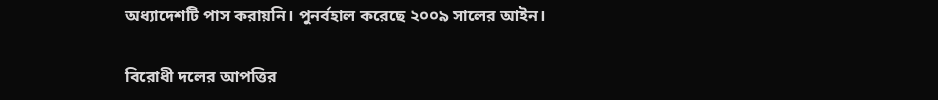অধ্যাদেশটি পাস করায়নি। পুনর্বহাল করেছে ২০০৯ সালের আইন।

বিরোধী দলের আপত্তির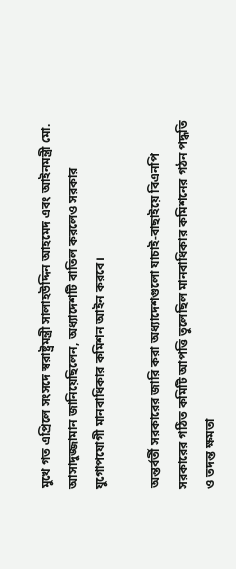মুখে গত এপ্রিলে সংসদে স্বরাষ্ট্রমন্ত্রী সালাহউদ্দিন আহমেদ এবং আইনমন্ত্রী মো. আসাদুজ্জামান জানিয়েছিলেন, অধ্যাদেশটি বাতিল করলেও সরকার যুগোপযোগী মানবাধিকার কমিশন আইন করবে।

অন্তর্বর্তী সরকারের জারি করা অধ্যাদেশগুলো যাচাই-বাছাইয়ে বিএনপি সরকারের গঠিত কমিটি আপত্তি তুলেছিল মানবাধিকার কমিশনের গঠন পদ্ধতি ও তদন্ত ক্ষমতা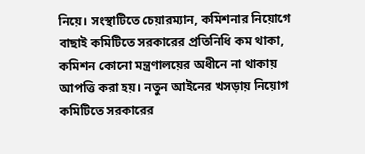নিয়ে। সংস্থাটিতে চেয়ারম্যান, কমিশনার নিয়োগে বাছাই কমিটিতে সরকারের প্রতিনিধি কম থাকা, কমিশন কোনো মন্ত্রণালয়ের অধীনে না থাকায় আপত্তি করা হয়। নতুন আইনের খসড়ায় নিয়োগ কমিটিতে সরকারের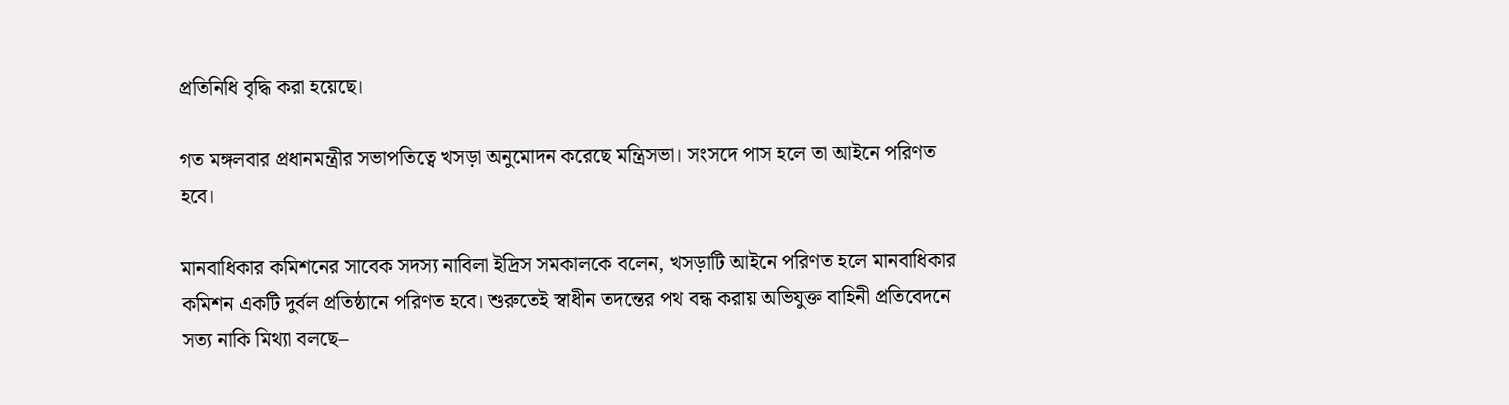প্রতিনিধি বৃদ্ধি করা হয়েছে।

গত মঙ্গলবার প্রধানমন্ত্রীর সভাপতিত্বে খসড়া অনুমোদন করেছে মন্ত্রিসভা। সংসদে পাস হলে তা আইনে পরিণত হবে।

মানবাধিকার কমিশনের সাবেক সদস্য নাবিলা ইদ্রিস সমকালকে বলেন, খসড়াটি আইনে পরিণত হলে মানবাধিকার কমিশন একটি দুর্বল প্রতিষ্ঠানে পরিণত হবে। শুরুতেই স্বাধীন তদন্তের পথ বন্ধ করায় অভিযুক্ত বাহিনী প্রতিবেদনে সত্য নাকি মিথ্যা বলছে–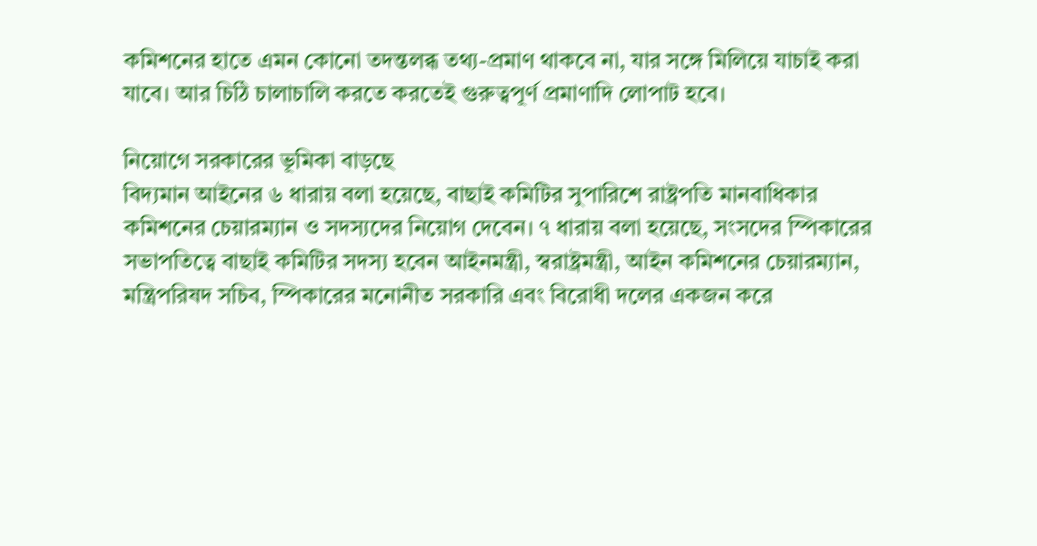কমিশনের হাতে এমন কোনো তদন্তলব্ধ তথ্য-প্রমাণ থাকবে না, যার সঙ্গে মিলিয়ে যাচাই করা যাবে। আর চিঠি চালাচালি করতে করতেই গুরুত্বপূর্ণ প্রমাণাদি লোপাট হবে।

নিয়োগে সরকারের ভূমিকা বাড়ছে
বিদ্যমান আইনের ৬ ধারায় বলা হয়েছে, বাছাই কমিটির সুপারিশে রাষ্ট্রপতি মানবাধিকার কমিশনের চেয়ারম্যান ও সদস্যদের নিয়োগ দেবেন। ৭ ধারায় বলা হয়েছে, সংসদের স্পিকারের সভাপতিত্বে বাছাই কমিটির সদস্য হবেন আইনমন্ত্রী, স্বরাষ্ট্রমন্ত্রী, আইন কমিশনের চেয়ারম্যান, মন্ত্রিপরিষদ সচিব, স্পিকারের মনোনীত সরকারি এবং বিরোধী দলের একজন করে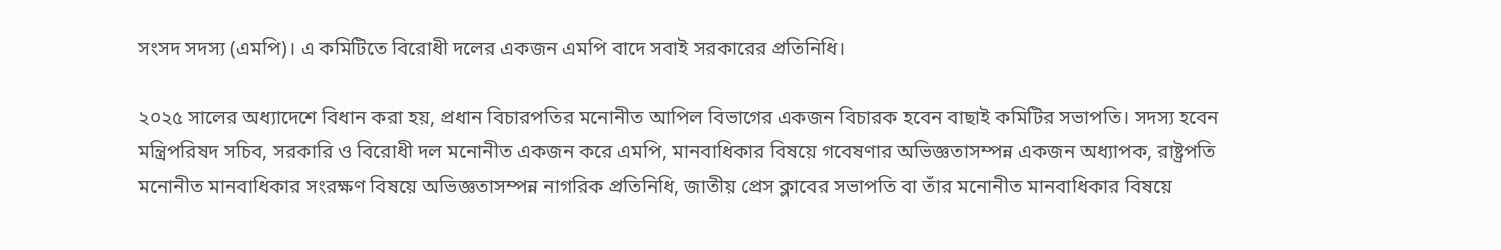সংসদ সদস্য (এমপি)। এ কমিটিতে বিরোধী দলের একজন এমপি বাদে সবাই সরকারের প্রতিনিধি।

২০২৫ সালের অধ্যাদেশে বিধান করা হয়, প্রধান বিচারপতির মনোনীত আপিল বিভাগের একজন বিচারক হবেন বাছাই কমিটির সভাপতি। সদস্য হবেন মন্ত্রিপরিষদ সচিব, সরকারি ও বিরোধী দল মনোনীত একজন করে এমপি, মানবাধিকার বিষয়ে গবেষণার অভিজ্ঞতাসম্পন্ন একজন অধ্যাপক, রাষ্ট্রপতি মনোনীত মানবাধিকার সংরক্ষণ বিষয়ে অভিজ্ঞতাসম্পন্ন নাগরিক প্রতিনিধি, জাতীয় প্রেস ক্লাবের সভাপতি বা তাঁর মনোনীত মানবাধিকার বিষয়ে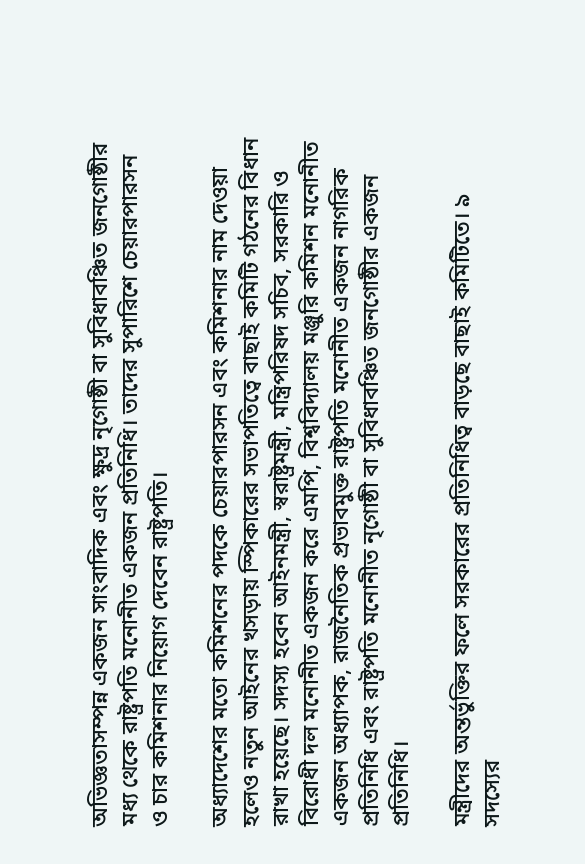অভিজ্ঞতাসম্পন্ন একজন সাংবাদিক এবং ক্ষুদ্র নৃগোষ্ঠী বা সুবিধাবঞ্চিত জনগোষ্ঠীর মধ্য থেকে রাষ্ট্রপতি মনোনীত একজন প্রতিনিধি। তাদের সুপারিশে চেয়ারপারসন ও চার কমিশনার নিয়োগ দেবেন রাষ্ট্রপতি।

অধ্যাদেশের মতো কমিশনের পদকে চেয়ারপারসন এবং কমিশনার নাম দেওয়া হলেও নতুন আইনের খসড়ায় স্পিকারের সভাপতিত্বে বাছাই কমিটি গঠনের বিধান রাখা হয়েছে। সদস্য হবেন আইনমন্ত্রী, স্বরাষ্ট্রমন্ত্রী, মন্ত্রিপরিষদ সচিব, সরকারি ও বিরোধী দল মনোনীত একজন করে এমপি, বিশ্ববিদ্যালয় মঞ্জুরি কমিশন মনোনীত একজন অধ্যাপক, রাজনৈতিক প্রভাবমুক্ত রাষ্ট্রপতি মনোনীত একজন নাগরিক প্রতিনিধি এবং রাষ্ট্রপতি মনোনীত নৃগোষ্ঠী বা সুবিধাবঞ্চিত জনগোষ্ঠীর একজন প্রতিনিধি।

মন্ত্রীদের অন্তর্ভুক্তির ফলে সরকারের প্রতিনিধিত্ব বাড়ছে বাছাই কমিটিতে। ৯ সদস্যের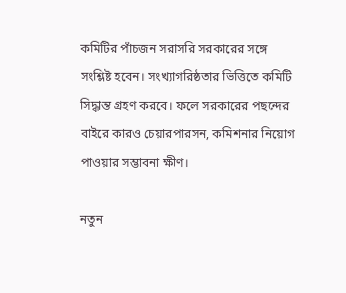কমিটির পাঁচজন সরাসরি সরকারের সঙ্গে সংশ্লিষ্ট হবেন। সংখ্যাগরিষ্ঠতার ভিত্তিতে কমিটি সিদ্ধান্ত গ্রহণ করবে। ফলে সরকারের পছন্দের বাইরে কারও চেয়ারপারসন, কমিশনার নিয়োগ পাওয়ার সম্ভাবনা ক্ষীণ।

নতুন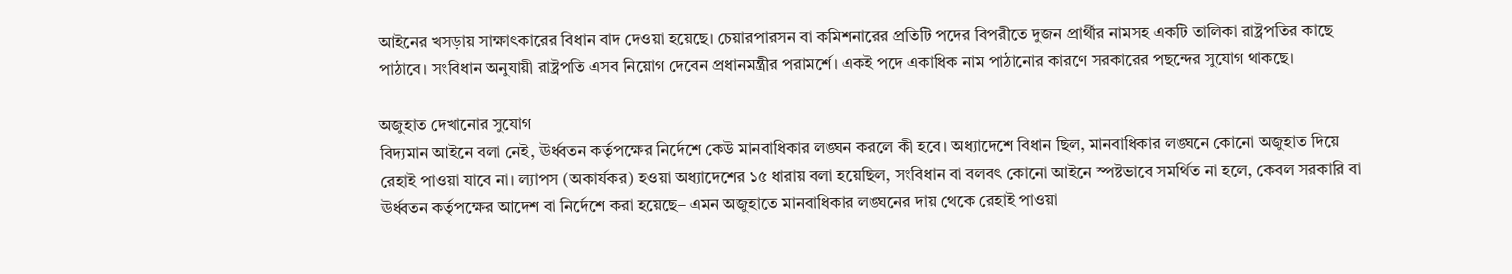আইনের খসড়ায় সাক্ষাৎকারের বিধান বাদ দেওয়া হয়েছে। চেয়ারপারসন বা কমিশনারের প্রতিটি পদের বিপরীতে দুজন প্রার্থীর নামসহ একটি তালিকা রাষ্ট্রপতির কাছে পাঠাবে। সংবিধান অনুযায়ী রাষ্ট্রপতি এসব নিয়োগ দেবেন প্রধানমন্ত্রীর পরামর্শে। একই পদে একাধিক নাম পাঠানোর কারণে সরকারের পছন্দের সুযোগ থাকছে।

অজুহাত দেখানোর সুযোগ
বিদ্যমান আইনে বলা নেই, ঊর্ধ্বতন কর্তৃপক্ষের নির্দেশে কেউ মানবাধিকার লঙ্ঘন করলে কী হবে। অধ্যাদেশে বিধান ছিল, মানবাধিকার লঙ্ঘনে কোনো অজুহাত দিয়ে রেহাই পাওয়া যাবে না। ল্যাপস (অকার্যকর) হওয়া অধ্যাদেশের ১৫ ধারায় বলা হয়েছিল, সংবিধান বা বলবৎ কোনো আইনে স্পষ্টভাবে সমর্থিত না হলে, কেবল সরকারি বা ঊর্ধ্বতন কর্তৃপক্ষের আদেশ বা নির্দেশে করা হয়েছে– এমন অজুহাতে মানবাধিকার লঙ্ঘনের দায় থেকে রেহাই পাওয়া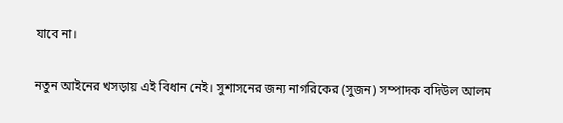যাবে না।

নতুন আইনের খসড়ায় এই বিধান নেই। সুশাসনের জন্য নাগরিকের (সুজন) সম্পাদক বদিউল আলম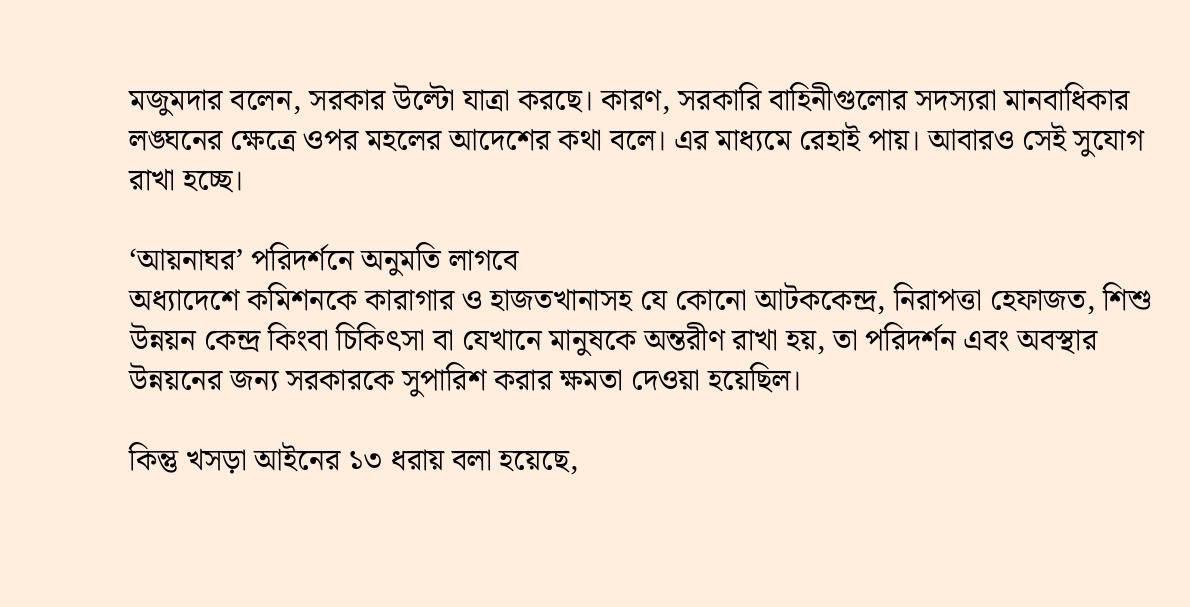মজুমদার বলেন, সরকার উল্টো যাত্রা করছে। কারণ, সরকারি বাহিনীগুলোর সদস্যরা মানবাধিকার লঙ্ঘনের ক্ষেত্রে ওপর মহলের আদেশের কথা বলে। এর মাধ্যমে রেহাই পায়। আবারও সেই সুযোগ রাখা হচ্ছে।

‘আয়নাঘর’ পরিদর্শনে অনুমতি লাগবে
অধ্যাদেশে কমিশনকে কারাগার ও হাজতখানাসহ যে কোনো আটককেন্দ্র, নিরাপত্তা হেফাজত, শিশু উন্নয়ন কেন্দ্র কিংবা চিকিৎসা বা যেখানে মানুষকে অন্তরীণ রাখা হয়, তা পরিদর্শন এবং অবস্থার উন্নয়নের জন্য সরকারকে সুপারিশ করার ক্ষমতা দেওয়া হয়েছিল।

কিন্তু খসড়া আইনের ১৩ ধরায় বলা হয়েছে,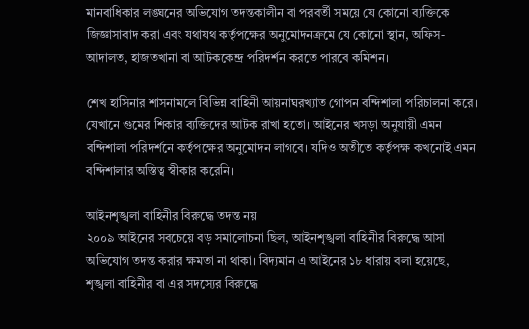মানবাধিকার লঙ্ঘনের অভিযোগ তদন্তকালীন বা পরবর্তী সময়ে যে কোনো ব্যক্তিকে জিজ্ঞাসাবাদ করা এবং যথাযথ কর্তৃপক্ষের অনুমোদনক্রমে যে কোনো স্থান, অফিস-আদালত, হাজতখানা বা আটককেন্দ্র পরিদর্শন করতে পারবে কমিশন।

শেখ হাসিনার শাসনামলে বিভিন্ন বাহিনী আয়নাঘরখ্যাত গোপন বন্দিশালা পরিচালনা করে। যেখানে গুমের শিকার ব্যক্তিদের আটক রাখা হতো। আইনের খসড়া অনুযায়ী এমন বন্দিশালা পরিদর্শনে কর্তৃপক্ষের অনুমোদন লাগবে। যদিও অতীতে কর্তৃপক্ষ কখনোই এমন বন্দিশালার অস্তিত্ব স্বীকার করেনি।

আইনশৃঙ্খলা বাহিনীর বিরুদ্ধে তদন্ত নয়
২০০৯ আইনের সবচেয়ে বড় সমালোচনা ছিল, আইনশৃঙ্খলা বাহিনীর বিরুদ্ধে আসা অভিযোগ তদন্ত করার ক্ষমতা না থাকা। বিদ্যমান এ আইনের ১৮ ধারায় বলা হয়েছে, শৃঙ্খলা বাহিনীর বা এর সদস্যের বিরুদ্ধে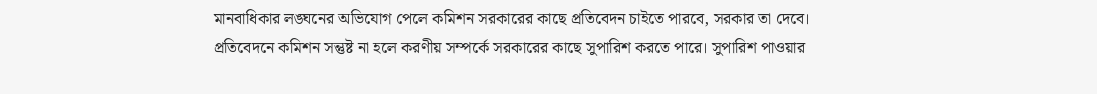মানবাধিকার লঙ্ঘনের অভিযোগ পেলে কমিশন সরকারের কাছে প্রতিবেদন চাইতে পারবে, সরকার তা দেবে। প্রতিবেদনে কমিশন সন্তুষ্ট না হলে করণীয় সম্পর্কে সরকারের কাছে সুপারিশ করতে পারে। সুপারিশ পাওয়ার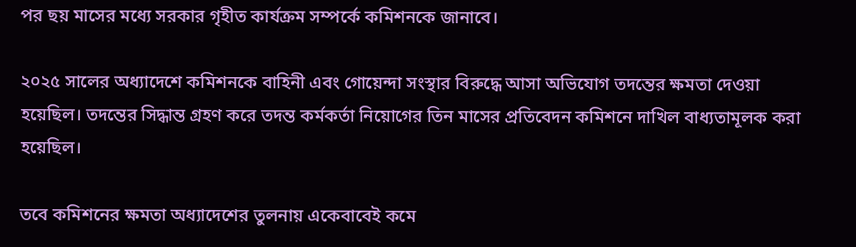পর ছয় মাসের মধ্যে সরকার গৃহীত কার্যক্রম সম্পর্কে কমিশনকে জানাবে।

২০২৫ সালের অধ্যাদেশে কমিশনকে বাহিনী এবং গোয়েন্দা সংস্থার বিরুদ্ধে আসা অভিযোগ তদন্তের ক্ষমতা দেওয়া হয়েছিল। তদন্তের সিদ্ধান্ত গ্রহণ করে তদন্ত কর্মকর্তা নিয়োগের তিন মাসের প্রতিবেদন কমিশনে দাখিল বাধ্যতামূলক করা হয়েছিল।

তবে কমিশনের ক্ষমতা অধ্যাদেশের তুলনায় একেবাবেই কমে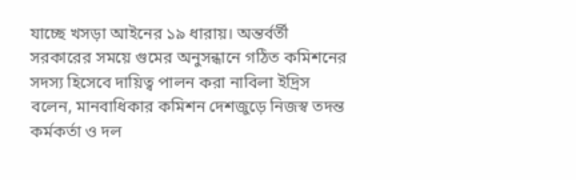যাচ্ছে খসড়া আইনের ১৯ ধারায়। অন্তর্বর্তী সরকারের সময়ে গুমের অনুসন্ধানে গঠিত কমিশনের সদস্য হিসেবে দায়িত্ব পালন করা নাবিলা ইদ্রিস বলেন, মানবাধিকার কমিশন দেশজুড়ে নিজস্ব তদন্ত কর্মকর্তা ও দল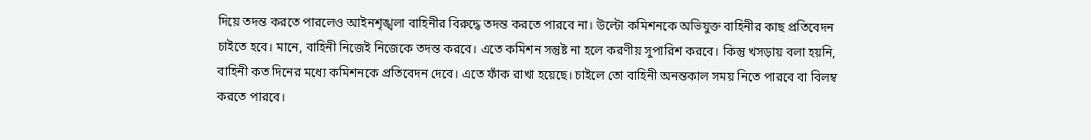দিয়ে তদন্ত করতে পারলেও আইনশৃঙ্খলা বাহিনীর বিরুদ্ধে তদন্ত করতে পারবে না। উল্টো কমিশনকে অভিযুক্ত বাহিনীর কাছ প্রতিবেদন চাইতে হবে। মানে, বাহিনী নিজেই নিজেকে তদন্ত করবে। এতে কমিশন সন্তুষ্ট না হলে করণীয় সুপারিশ করবে। কিন্তু খসড়ায় বলা হয়নি, বাহিনী কত দিনের মধ্যে কমিশনকে প্রতিবেদন দেবে। এতে ফাঁক রাখা হয়েছে। চাইলে তো বাহিনী অনন্তকাল সময় নিতে পারবে বা বিলম্ব করতে পারবে।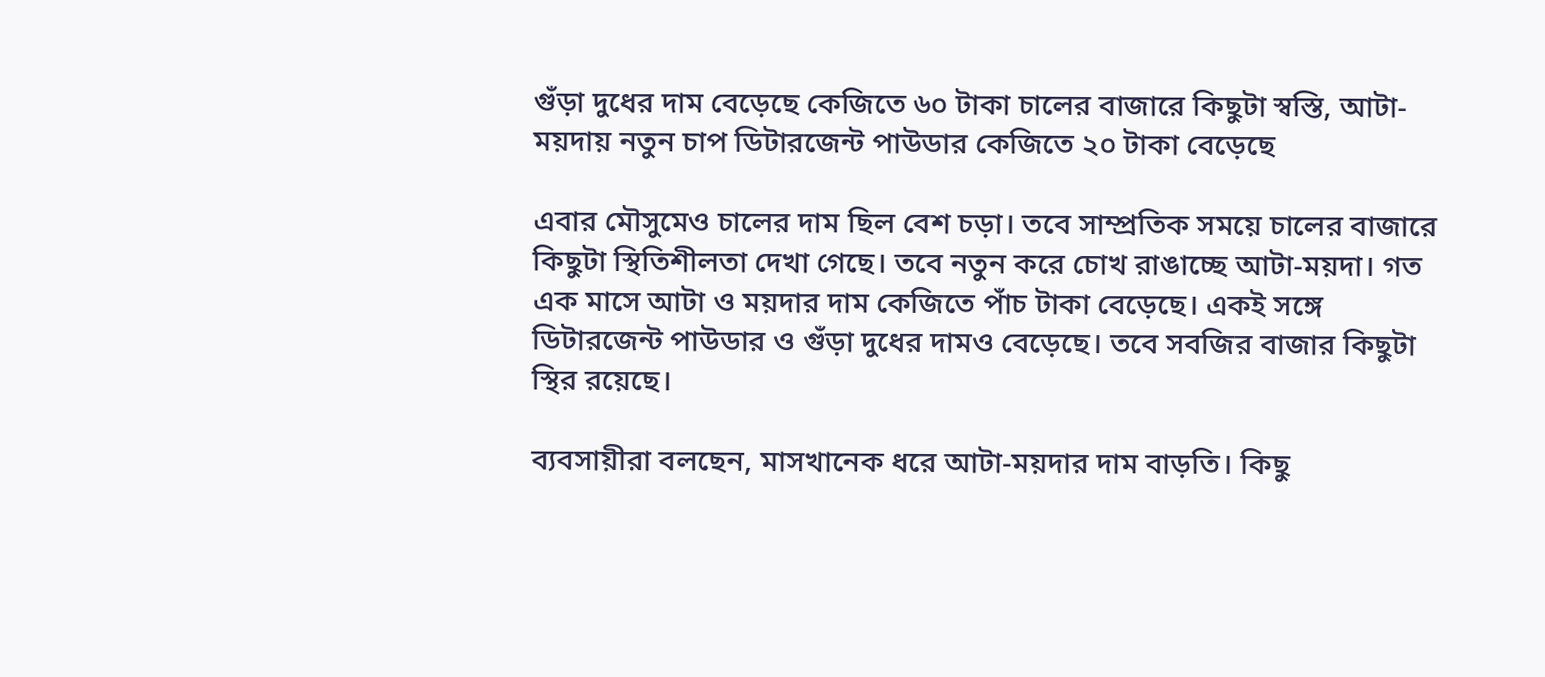গুঁড়া দুধের দাম বেড়েছে কেজিতে ৬০ টাকা চালের বাজারে কিছুটা স্বস্তি, আটা-ময়দায় নতুন চাপ ডিটারজেন্ট পাউডার কেজিতে ২০ টাকা বেড়েছে

এবার মৌসুমেও চালের দাম ছিল বেশ চড়া। তবে সাম্প্রতিক সময়ে চালের বাজারে কিছুটা স্থিতিশীলতা দেখা গেছে। তবে নতুন করে চোখ রাঙাচ্ছে আটা-ময়দা। গত এক মাসে আটা ও ময়দার দাম কেজিতে পাঁচ টাকা বেড়েছে। একই সঙ্গে ডিটারজেন্ট পাউডার ও গুঁড়া দুধের দামও বেড়েছে। তবে সবজির বাজার কিছুটা স্থির রয়েছে।

ব্যবসায়ীরা বলছেন, মাসখানেক ধরে আটা-ময়দার দাম বাড়তি। কিছু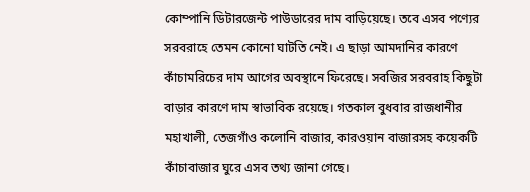কোম্পানি ডিটারজেন্ট পাউডারের দাম বাড়িয়েছে। তবে এসব পণ্যের সরবরাহে তেমন কোনো ঘাটতি নেই। এ ছাড়া আমদানির কারণে কাঁচামরিচের দাম আগের অবস্থানে ফিরেছে। সবজির সরবরাহ কিছুটা বাড়ার কারণে দাম স্বাভাবিক রয়েছে। গতকাল বুধবার রাজধানীর মহাখালী, তেজগাঁও কলোনি বাজার, কারওয়ান বাজারসহ কয়েকটি কাঁচাবাজার ঘুরে এসব তথ্য জানা গেছে।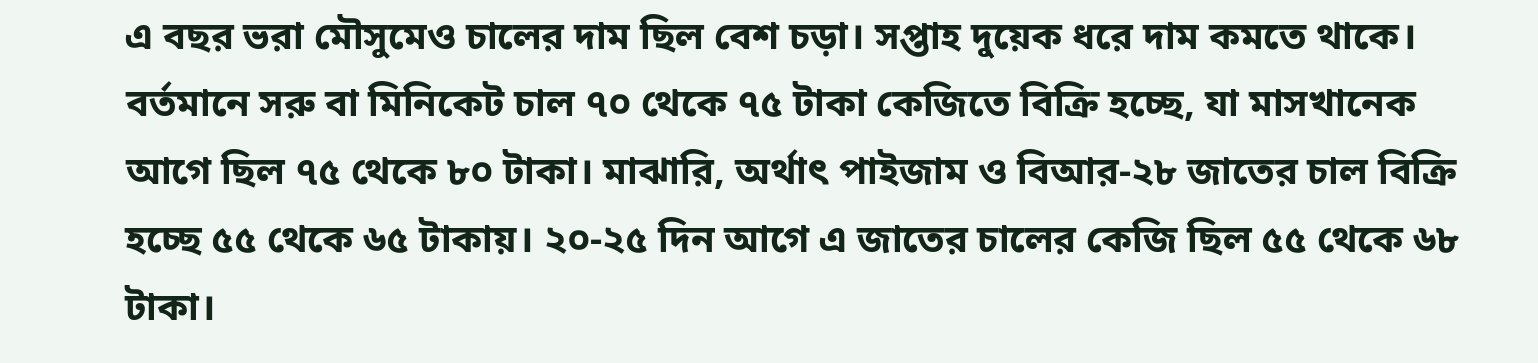এ বছর ভরা মৌসুমেও চালের দাম ছিল বেশ চড়া। সপ্তাহ দুয়েক ধরে দাম কমতে থাকে। বর্তমানে সরু বা মিনিকেট চাল ৭০ থেকে ৭৫ টাকা কেজিতে বিক্রি হচ্ছে, যা মাসখানেক আগে ছিল ৭৫ থেকে ৮০ টাকা। মাঝারি, অর্থাৎ পাইজাম ও বিআর-২৮ জাতের চাল বিক্রি হচ্ছে ৫৫ থেকে ৬৫ টাকায়। ২০-২৫ দিন আগে এ জাতের চালের কেজি ছিল ৫৫ থেকে ৬৮ টাকা।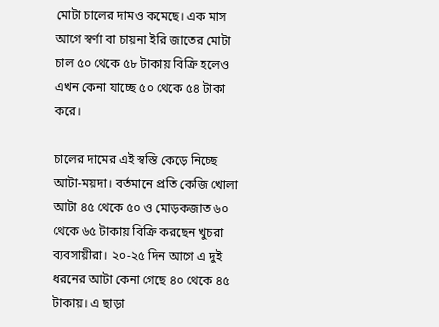মোটা চালের দামও কমেছে। এক মাস আগে স্বর্ণা বা চায়না ইরি জাতের মোটা চাল ৫০ থেকে ৫৮ টাকায় বিক্রি হলেও এখন কেনা যাচ্ছে ৫০ থেকে ৫৪ টাকা করে।

চালের দামের এই স্বস্তি কেড়ে নিচ্ছে আটা-ময়দা। বর্তমানে প্রতি কেজি খোলা আটা ৪৫ থেকে ৫০ ও মোড়কজাত ৬০ থেকে ৬৫ টাকায় বিক্রি করছেন খুচরা ব্যবসায়ীরা। ২০-২৫ দিন আগে এ দুই ধরনের আটা কেনা গেছে ৪০ থেকে ৪৫ টাকায়। এ ছাড়া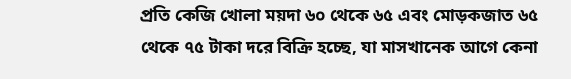প্রতি কেজি খোলা ময়দা ৬০ থেকে ৬৫ এবং মোড়কজাত ৬৫ থেকে ৭৫ টাকা দরে বিক্রি হচ্ছে, যা মাসখানেক আগে কেনা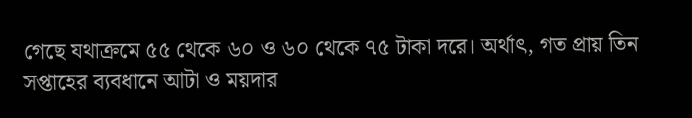গেছে যথাক্রমে ৫৫ থেকে ৬০ ও ৬০ থেকে ৭৫ টাকা দরে। অর্থাৎ, গত প্রায় তিন সপ্তাহের ব্যবধানে আটা ও ময়দার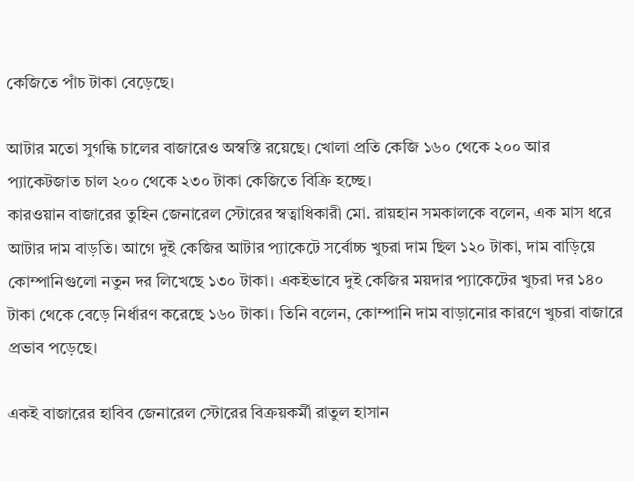কেজিতে পাঁচ টাকা বেড়েছে।

আটার মতো সুগন্ধি চালের বাজারেও অস্বস্তি রয়েছে। খোলা প্রতি কেজি ১৬০ থেকে ২০০ আর প্যাকেটজাত চাল ২০০ থেকে ২৩০ টাকা কেজিতে বিক্রি হচ্ছে।
কারওয়ান বাজারের তুহিন জেনারেল স্টোরের স্বত্বাধিকারী মো. রায়হান সমকালকে বলেন, এক মাস ধরে আটার দাম বাড়তি। আগে দুই কেজির আটার প্যাকেটে সর্বোচ্চ খুচরা দাম ছিল ১২০ টাকা, দাম বাড়িয়ে কোম্পানিগুলো নতুন দর লিখেছে ১৩০ টাকা। একইভাবে দুই কেজির ময়দার প্যাকেটের খুচরা দর ১৪০ টাকা থেকে বেড়ে নির্ধারণ করেছে ১৬০ টাকা। তিনি বলেন, কোম্পানি দাম বাড়ানোর কারণে খুচরা বাজারে প্রভাব পড়েছে।

একই বাজারের হাবিব জেনারেল স্টোরের বিক্রয়কর্মী রাতুল হাসান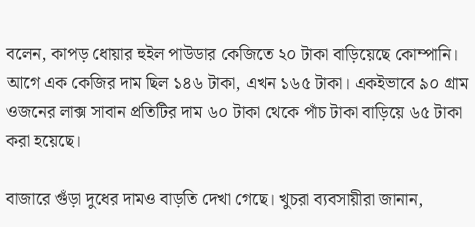বলেন, কাপড় ধোয়ার হুইল পাউডার কেজিতে ২০ টাকা বাড়িয়েছে কোম্পানি। আগে এক কেজির দাম ছিল ১৪৬ টাকা, এখন ১৬৫ টাকা। একইভাবে ৯০ গ্রাম ওজনের লাক্স সাবান প্রতিটির দাম ৬০ টাকা থেকে পাঁচ টাকা বাড়িয়ে ৬৫ টাকা করা হয়েছে।

বাজারে গুঁড়া দুধের দামও বাড়তি দেখা গেছে। খুচরা ব্যবসায়ীরা জানান,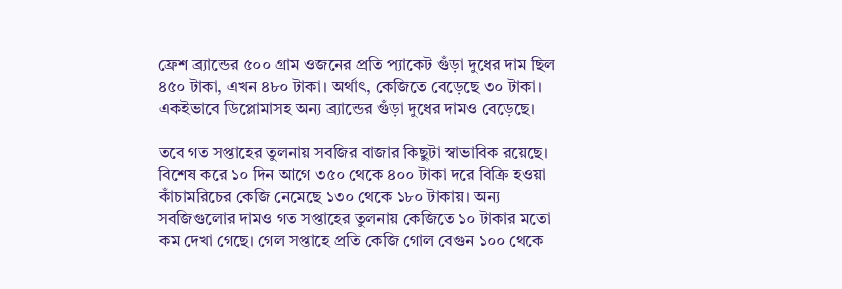ফ্রেশ ব্র্যান্ডের ৫০০ গ্রাম ওজনের প্রতি প্যাকেট গুঁড়া দুধের দাম ছিল ৪৫০ টাকা, এখন ৪৮০ টাকা। অর্থাৎ, কেজিতে বেড়েছে ৩০ টাকা। একইভাবে ডিপ্লোমাসহ অন্য ব্র্যান্ডের গুঁড়া দুধের দামও বেড়েছে।

তবে গত সপ্তাহের তুলনায় সবজির বাজার কিছুটা স্বাভাবিক রয়েছে। বিশেষ করে ১০ দিন আগে ৩৫০ থেকে ৪০০ টাকা দরে বিক্রি হওয়া কাঁচামরিচের কেজি নেমেছে ১৩০ থেকে ১৮০ টাকায়। অন্য সবজিগুলোর দামও গত সপ্তাহের তুলনায় কেজিতে ১০ টাকার মতো কম দেখা গেছে। গেল সপ্তাহে প্রতি কেজি গোল বেগুন ১০০ থেকে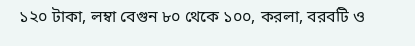১২০ টাকা, লম্বা বেগুন ৮০ থেকে ১০০, করলা, বরবটি ও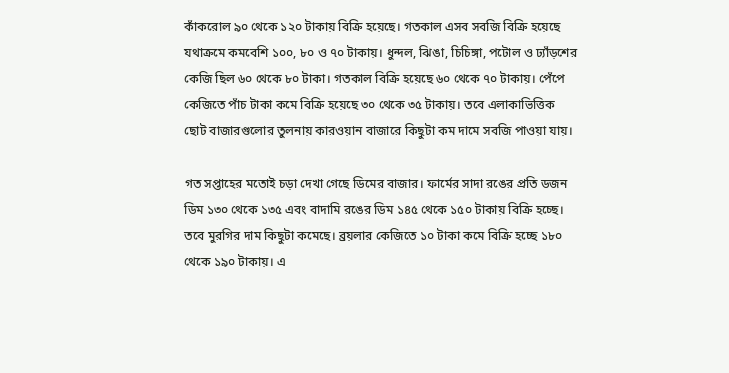কাঁকরোল ৯০ থেকে ১২০ টাকায় বিক্রি হয়েছে। গতকাল এসব সবজি বিক্রি হয়েছে যথাক্রমে কমবেশি ১০০, ৮০ ও ৭০ টাকায়। ধুন্দল, ঝিঙা, চিচিঙ্গা, পটোল ও ঢ্যাঁড়শের কেজি ছিল ৬০ থেকে ৮০ টাকা। গতকাল বিক্রি হয়েছে ৬০ থেকে ৭০ টাকায়। পেঁপে কেজিতে পাঁচ টাকা কমে বিক্রি হয়েছে ৩০ থেকে ৩৫ টাকায়। তবে এলাকাভিত্তিক ছোট বাজারগুলোর তুলনায় কারওয়ান বাজারে কিছুটা কম দামে সবজি পাওয়া যায়।

গত সপ্তাহের মতোই চড়া দেখা গেছে ডিমের বাজার। ফার্মের সাদা রঙের প্রতি ডজন ডিম ১৩০ থেকে ১৩৫ এবং বাদামি রঙের ডিম ১৪৫ থেকে ১৫০ টাকায় বিক্রি হচ্ছে। তবে মুরগির দাম কিছুটা কমেছে। ব্রয়লার কেজিতে ১০ টাকা কমে বিক্রি হচ্ছে ১৮০ থেকে ১৯০ টাকায়। এ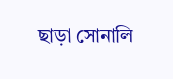ছাড়া সোনালি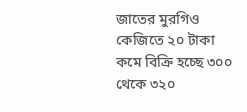জাতের মুরগিও কেজিতে ২০ টাকা কমে বিক্রি হচ্ছে ৩০০ থেকে ৩২০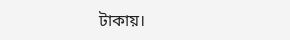টাকায়।